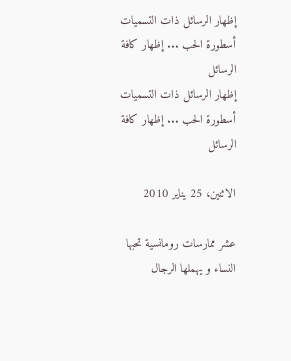إظهار الرسائل ذات التسميات أسطورة الحب ... إظهار كافة الرسائل
إظهار الرسائل ذات التسميات أسطورة الحب ... إظهار كافة الرسائل

الاثنين، 25 يناير 2010

عشر ممارسات رومانسية تحبها النساء و يهملها الرجال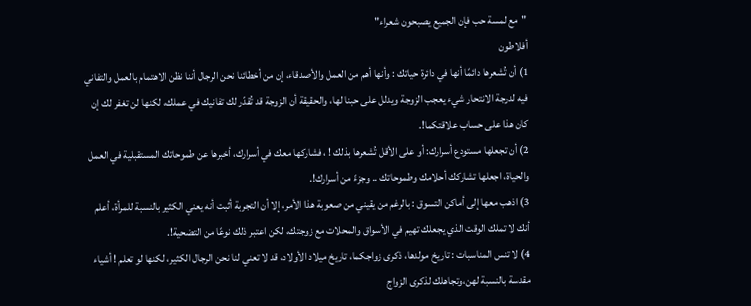"مع لمسة حب فإن الجميع يصبحون شعراء"
أفلاطون
1) أن تُشعرها دائمًا أنها في دائرة حياتك : وأنها أهم من العمل والأصدقاء، إن من أخطائنا نحن الرجال أننا نظن الاهتمام بالعمل والتفاني فيه لدرجة الانتحار شيء يعجب الزوجة ويدلل على حبنا لها، والحقيقة أن الزوجة قد تُقدّر لك تفانيك في عملك، لكنها لن تغفر لك إن كان هذا على حساب علاقتكما!.
2) أن تجعلها مستودع أسرارك: أو على الأقل تُشعرها بذلك ! ، فشاركها معك في أسرارك، أخبرها عن طموحاتك المستقبلية في العمل والحياة، اجعلها تشاركك أحلامك وطموحاتك .. وجزءً من أسرارك!.
3) اذهب معها إلى أماكن التسوق : بالرغم من يقيني من صعوبة هذا الأمر، إلا أن التجربة أثبت أنه يعني الكثير بالنسبة للمرأة، أعلم أنك لا تملك الوقت الذي يجعلك تهيم في الأسواق والمحلات مع زوجتك، لكن اعتبر ذلك نوعًا من التضحية!.
4) لا تنس المناسبات : تاريخ مولدها، ذكرى زواجكما، تاريخ ميلاد الأولاد، قد لا تعني لنا نحن الرجال الكثير، لكنها لو تعلم ! أشياء مقدسة بالنسبة لهن،وتجاهلك لذكرى الزواج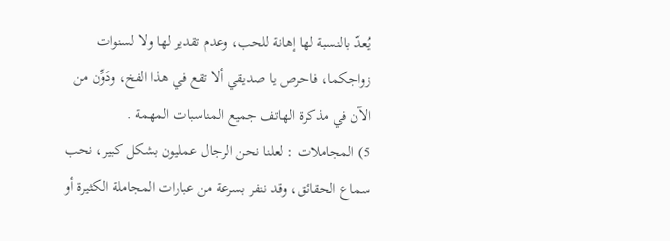يُعدّ بالنسبة لها إهانة للحب، وعدم تقدير لها ولا لسنوات زواجكما، فاحرص يا صديقي ألا تقع في هذا الفخ، ودَوِّن من الآن في مذكرة الهاتف جميع المناسبات المهمة .
5) المجاملات : لعلنا نحن الرجال عمليون بشكل كبير، نحب سماع الحقائق، وقد ننفر بسرعة من عبارات المجاملة الكثيرة أو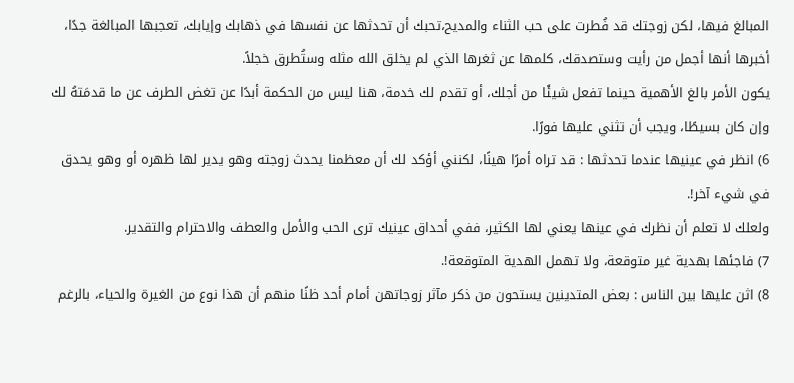المبالغ فيها، لكن زوجتك قد فُطرت على حب الثناء والمديح،تحبك أن تحدثها عن نفسها في ذهابك وإيابك، تعجبها المبالغة جدًا، أخبرها أنها أجمل من رأيت وستصدقك، كلمها عن ثغرها الذي لم يخلق الله مثله وستُطرق خجلاً.
يكون الأمر بالغ الأهمية حينما تفعل شيئًا من أجلك، أو تقدم لك خدمة، هنا ليس من الحكمة أبدًا عن تغض الطرف عن ما قدمَتهُ لك وإن كان بسيطًا، ويجب أن تثني عليها فورًا.
6) انظر في عينيها عندما تحدثها : قد تراه أمرًا هينًا، لكنني أؤكد لك أن معظمنا يحدث زوجته وهو يدير لها ظهره أو وهو يحدق في شيء آخر!.
ولعلك لا تعلم أن نظرك في عينها يعني لها الكثير، ففي أحداق عينيك ترى الحب والأمل والعطف والاحترام والتقدير.
7) فاجئها بهدية غير متوقعة، ولا تهمل الهدية المتوقعة!.
8) اثن عليها بين الناس : بعض المتدينين يستحون من ذكر مآثر زوجاتهن أمام أحد ظنًا منهم أن هذا نوع من الغيرة والحياء، بالرغم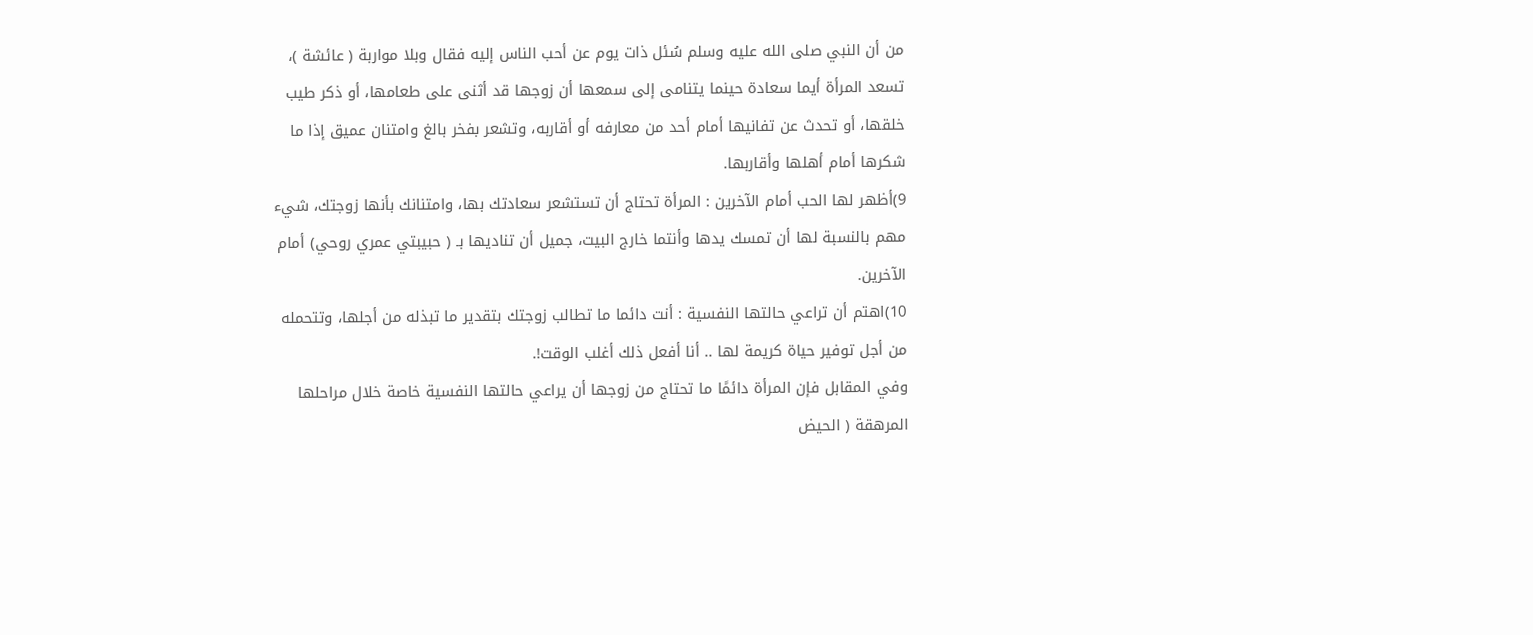من أن النبي صلى الله عليه وسلم سُئل ذات يوم عن أحب الناس إليه فقال وبلا مواربة ( عائشة )، تسعد المرأة أيما سعادة حينما يتنامى إلى سمعها أن زوجها قد أثنى على طعامها، أو ذكر طيب خلقها، أو تحدث عن تفانيها أمام أحد من معارفه أو أقاربه، وتشعر بفخر بالغ وامتنان عميق إذا ما شكرها أمام أهلها وأقاربها.
9)أظهر لها الحب أمام الآخرين : المرأة تحتاج أن تستشعر سعادتك بها، وامتنانك بأنها زوجتك، شيء مهم بالنسبة لها أن تمسك يدها وأنتما خارج البيت، جميل أن تناديها بـ ( حبيبتي عمري روحي) أمام الآخرين.
10)اهتم أن تراعي حالتها النفسية : أنت دائما ما تطالب زوجتك بتقدير ما تبذله من أجلها، وتتحمله من أجل توفير حياة كريمة لها .. أنا أفعل ذلك أغلب الوقت!.
وفي المقابل فإن المرأة دائمًا ما تحتاج من زوجها أن يراعي حالتها النفسية خاصة خلال مراحلها المرهقة ( الحيض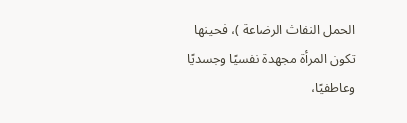الحمل النفاث الرضاعة )، فحينها تكون المرأة مجهدة نفسيًا وجسديًا وعاطفيًا،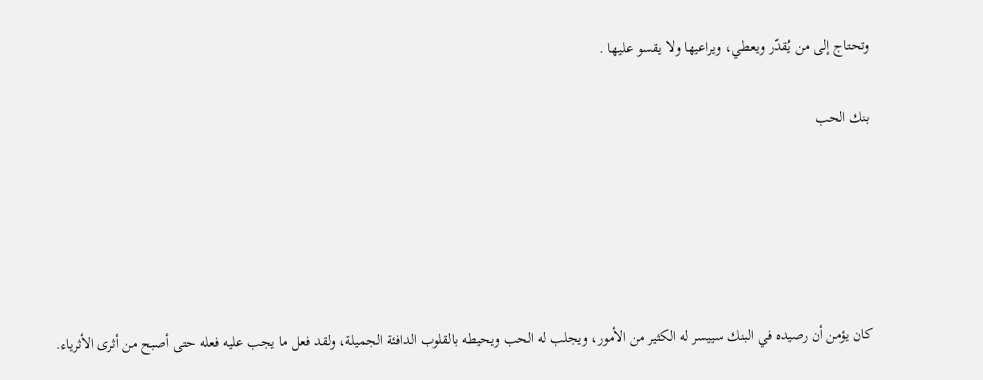وتحتاج إلى من يُقدّر ويعطي، ويراعيها ولا يقسو عليها .

بنك الحب





كان يؤمن أن رصيده في البنك سييسر له الكثير من الأمور، ويجلب له الحب ويحيطه بالقلوب الدافئة الجميلة، ولقد فعل ما يجب عليه فعله حتى أصبح من أثرى الأثرياء.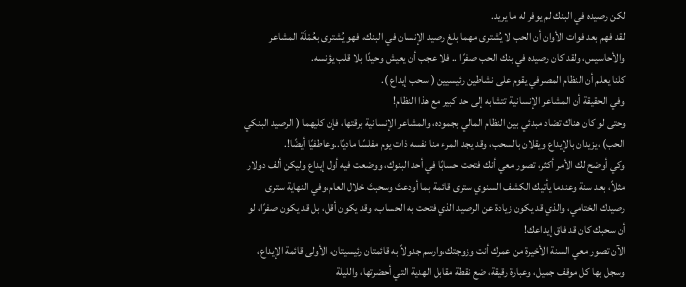لكن رصيده في البنك لم يوفر له ما يريد.
لقد فهم بعد فوات الأوان أن الحب لا يُشترى مهما بلغ رصيد الإنسان في البنك، فهو يُشترى بعُمْلَة المشاعر والأحاسيس، ولقد كان رصيده في بنك الحب صفرًا .. فلا عجب أن يعيش وحيدًا بلا قلب يؤنسه.
كلنا يعلم أن النظام المصرفي يقوم على نشاطين رئيسيين ( سحب إيداع ).
وفي الحقيقة أن المشاعر الإنسانية تتشابه إلى حد كبير مع هذا النظام!
وحتى لو كان هناك تضاد مبدئي بين النظام المالي بجموده، والمشاعر الإنسانية برقتها، فإن كليهما ( الرصيد البنكي الحب) ،يزيدان بالإيداع ويقلان بالسحب، وقد يجد المرء منا نفسه ذات يوم مفلسًا ماديًا..وعاطفيًا أيضًا!.
وكي أوضح لك الأمر أكثر، تصور معي أنك فتحت حسابًا في أحد البنوك، ووضعت فيه أول إيداع وليكن ألف دولار مثلاً، بعد سنة وعندما يأتيك الكشف السنوي سترى قائمة بما أودعتَ وسحبتَ خلال العام،وفي النهاية سترى رصيدك الختامي، والذي قد يكون زيادة عن الرصيد الذي فتحت به الحساب، وقد يكون أقل، بل قد يكون صفرًا، لو أن سحبك كان قد فاق إيداعك!
الآن تصور معي السنة الأخيرة من عمرك أنت وزوجتك،وارسم جدولاً به قائمتان رئيسيتان، الأولى قائمة الإيداع، وسجل بها كل موقف جميل، وعبارة رقيقة، ضع نقطة مقابل الهدية التي أحضرتها، والليلة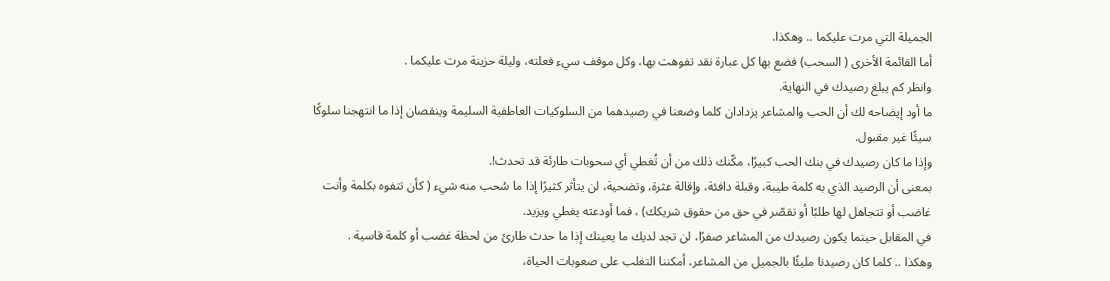الجميلة التي مرت عليكما .. وهكذا.
أما القائمة الأخرى ( السحب) فضع بها كل عبارة نقد تفوهت بها، وكل موقف سيء فعلته، وليلة حزينة مرت عليكما .
وانظر كم يبلغ رصيدك في النهاية.
ما أود إيضاحه لك أن الحب والمشاعر يزدادان كلما وضعنا في رصيدهما من السلوكيات العاطفية السليمة وينقصان إذا ما انتهجنا سلوكًا سيئًا غير مقبول.
وإذا ما كان رصيدك في بنك الحب كبيرًا، مكّنك ذلك من أن تُغطي أي سحوبات طارئة قد تحدث!.
بمعنى أن الرصيد الذي به كلمة طيبة، وقبلة دافئة، وإقالة عثرة، وتضحية، لن يتأثر كثيرًا إذا ما سُحب منه شيء ( كأن تتفوه بكلمة وأنت غاضب أو تتجاهل لها طلبًا أو تقصّر في حق من حقوق شريكك) ، فما أودعته يغطي ويزيد.
في المقابل حينما يكون رصيدك من المشاعر صفرًا، لن تجد لديك ما يعينك إذا ما حدث طارئ من لحظة غضب أو كلمة قاسية .
وهكذا .. كلما كان رصيدنا مليئًا بالجميل من المشاعر، أمكننا التغلب على صعوبات الحياة،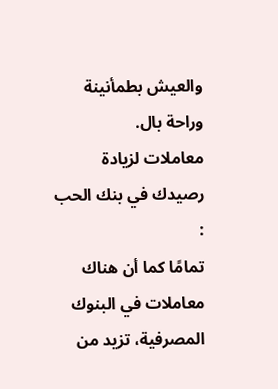والعيش بطمأنينة وراحة بال.
معاملات لزيادة رصيدك في بنك الحب :
تمامًا كما أن هناك معاملات في البنوك المصرفية، تزيد من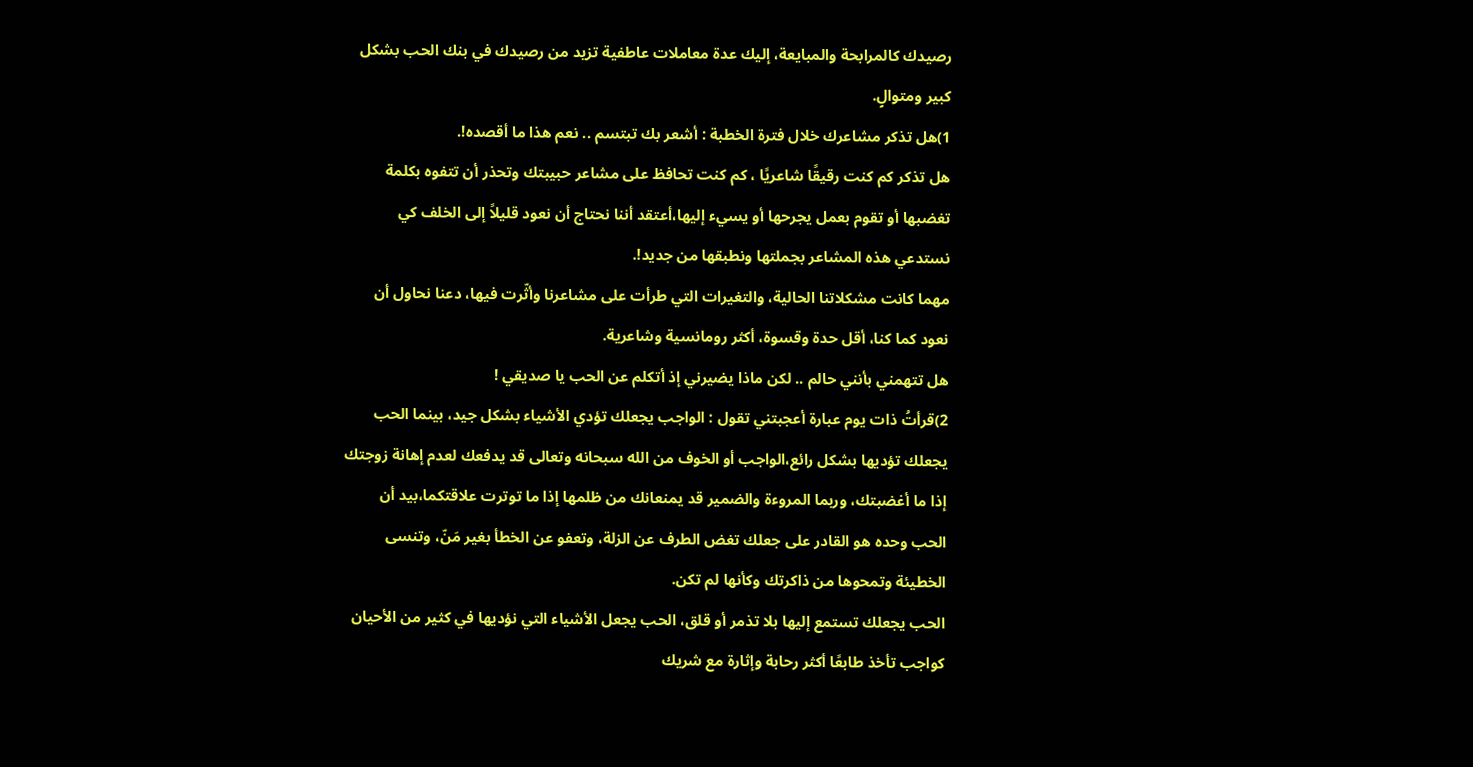رصيدك كالمرابحة والمبايعة، إليك عدة معاملات عاطفية تزيد من رصيدك في بنك الحب بشكل كبير ومتوالٍ.
1)هل تذكر مشاعرك خلال فترة الخطبة : أشعر بك تبتسم .. نعم هذا ما أقصده!.
هل تذكر كم كنت رقيقًا شاعريًا ، كم كنت تحافظ على مشاعر حبيبتك وتحذر أن تتفوه بكلمة تغضبها أو تقوم بعمل يجرحها أو يسيء إليها،أعتقد أننا نحتاج أن نعود قليلاً إلى الخلف كي نستدعي هذه المشاعر بجملتها ونطبقها من جديد!.
مهما كانت مشكلاتنا الحالية، والتغيرات التي طرأت على مشاعرنا وأثّرت فيها، دعنا نحاول أن نعود كما كنا، أقل حدة وقسوة، أكثر رومانسية وشاعرية.
هل تتهمني بأنني حالم .. لكن ماذا يضيرني إذ أتكلم عن الحب يا صديقي !
2)قرأتُ ذات يوم عبارة أعجبتني تقول : الواجب يجعلك تؤدي الأشياء بشكل جيد، بينما الحب يجعلك تؤديها بشكل رائع،الواجب أو الخوف من الله سبحانه وتعالى قد يدفعك لعدم إهانة زوجتك إذا ما أغضبتك، وربما المروءة والضمير قد يمنعانك من ظلمها إذا ما توترت علاقتكما،بيد أن الحب وحده هو القادر على جعلك تغض الطرف عن الزلة، وتعفو عن الخطأ بغير مَنّ، وتنسى الخطيئة وتمحوها من ذاكرتك وكأنها لم تكن.
الحب يجعلك تستمع إليها بلا تذمر أو قلق، الحب يجعل الأشياء التي نؤديها في كثير من الأحيان كواجب تأخذ طابعًا أكثر رحابة وإثارة مع شريك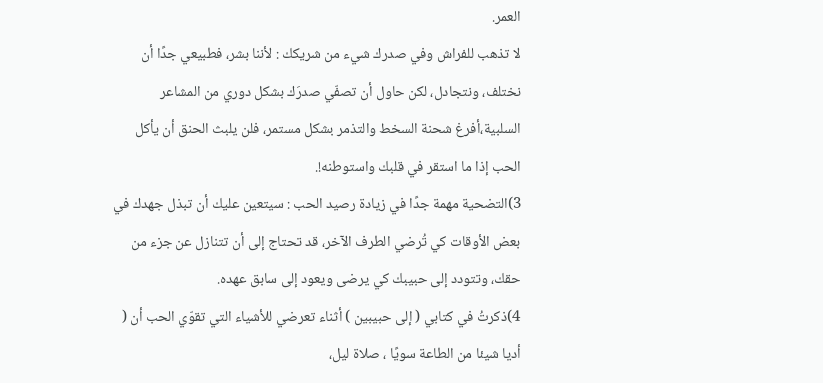العمر.
لا تذهب للفراش وفي صدرك شيء من شريكك : لأننا بشر، فطبيعي جدًا أن نختلف، ونتجادل، لكن حاول أن تصفّي صدرَك بشكل دوري من المشاعر السلبية،أفرغ شحنة السخط والتذمر بشكل مستمر، فلن يلبث الحنق أن يأكل الحب إذا ما استقر في قلبك واستوطنه!.
3)التضحية مهمة جدًا في زيادة رصيد الحب : سيتعين عليك أن تبذل جهدك في بعض الأوقات كي تُرضي الطرف الآخر، قد تحتاج إلى أن تتنازل عن جزء من حقك، وتتودد إلى حبيبك كي يرضى ويعود إلى سابق عهده.
4)ذكرتُ في كتابي ( إلى حبيبين ) أثناء تعرضي للأشياء التي تقوّي الحب أن ( أديا شيئا من الطاعة سويًا ، صلاة ليل،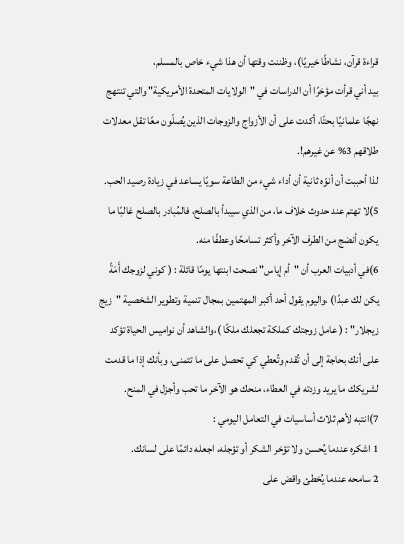قراءة قرآن، نشاطًا خيريًا)، وظننت وقتها أن هذا شيء خاص بالمسلم،
بيد أني قرأت مؤخرًا أن الدراسات في "الولايات المتحدة الأمريكية" والتي تنتهج نهجًا علمانيًا بحتًا، أكدت على أن الأزواج والزوجات الذين يُصلّون معًا تقل معدلات طلاقهم 3% عن غيرهم!.
لذا أحببت أن أنوّه ثانية أن أداء شيء من الطاعة سويًا يساعد في زيادة رصيد الحب.
5)لا تهتم عند حدوث خلاف ما، من الذي سيبدأ بالصلح، فالمُبادر بالصلح غالبًا ما يكون أنضج من الطرف الآخر وأكثر تسامحًا وعطفًا منه.
6)في أدبيات العرب أن "أم إياس" نصحت ابنتها يومًا قائلة : ( كوني لزوجك أَمَةً يكن لك عبدًا) ،واليوم يقول أحد أكبر المهتمين بمجال تنمية وتطوير الشخصية "زيج زيجلار" : ( عامل زوجتك كملكة تجعلك ملكًا )،والشاهد أن نواميس الحياة تؤكد على أنك بحاجة إلى أن تُقدم وتُعطي كي تحصل على ما تتمنى، وبأنك إذا ما قدمت لشريكك ما يريد وزدته في العطاء، منحك هو الآخر ما تحب وأجزل في المنح.
7)انتبه لأهم ثلاث أساسيات في التعامل اليومي :
1 اشكره عندما يُحسن ولا تؤخر الشكر أو تؤجله، اجعله دائمًا على لسانك.
2 سامحه عندما يُخطئ واقض على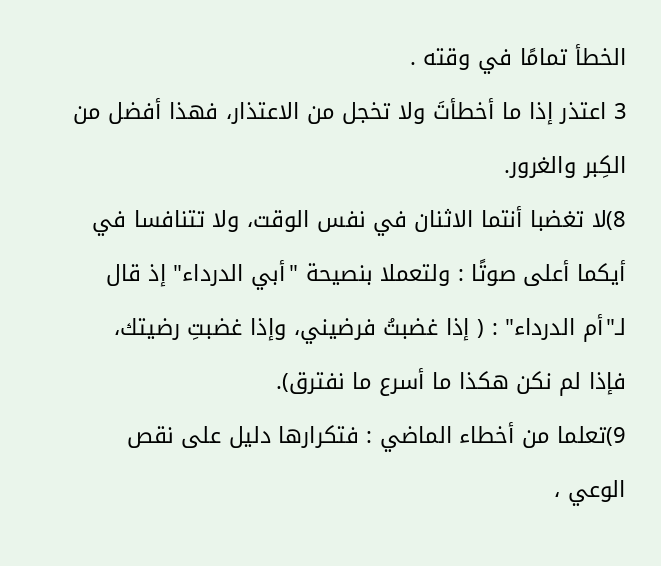الخطأ تمامًا في وقته .
3 اعتذر إذا ما أخطأتَ ولا تخجل من الاعتذار، فهذا أفضل من الكِبر والغرور.
8)لا تغضبا أنتما الاثنان في نفس الوقت، ولا تتنافسا في أيكما أعلى صوتًا : ولتعملا بنصيحة "أبي الدرداء" إذ قال لـ"أم الدرداء" : ( إذا غضبتُ فرضيني، وإذا غضبتِ رضيتك، فإذا لم نكن هكذا ما أسرع ما نفترق).
9)تعلما من أخطاء الماضي : فتكرارها دليل على نقص الوعي ،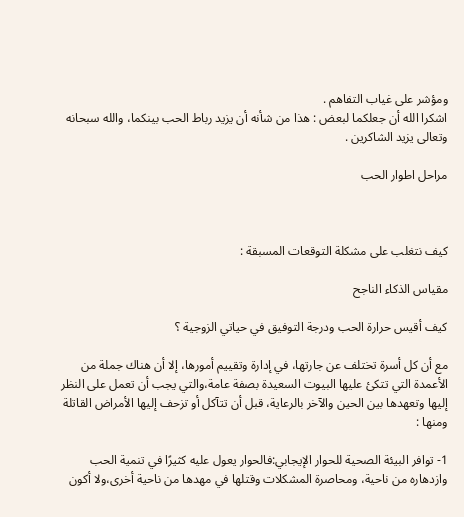ومؤشر على غياب التفاهم .
اشكرا الله أن جعلكما لبعض : هذا من شأنه أن يزيد رباط الحب بينكما، والله سبحانه وتعالى يزيد الشاكرين .

مراحل اطوار الحب



كيف نتغلب على مشكلة التوقعات المسبقة :

مقياس الذكاء الناجح

كيف أقيس حرارة الحب ودرجة التوفيق في حياتي الزوجية ؟

مع أن كل أسرة تختلف عن جارتها، في إدارة وتقييم أمورها، إلا أن هناك جملة من الأعمدة التي تتكئ عليها البيوت السعيدة بصفة عامة،والتي يجب أن تعمل على النظر إليها وتعهدها بين الحين والآخر بالرعاية، قبل أن تتآكل أو تزحف إليها الأمراض القاتلة
ومنها :

1- توافر البيئة الصحية للحوار الإيجابي:فالحوار يعول عليه كثيرًا في تنمية الحب وازدهاره من ناحية، ومحاصرة المشكلات وقتلها في مهدها من ناحية أخرى،ولا أكون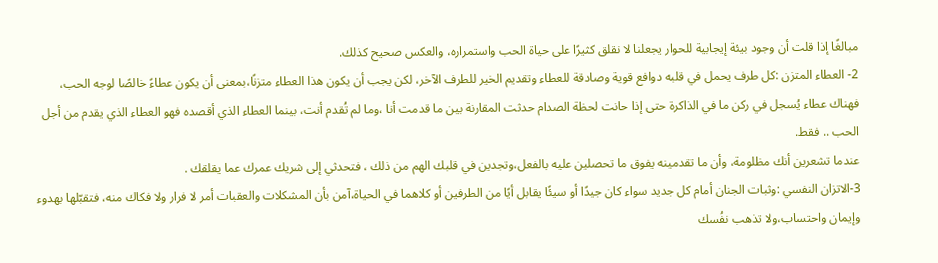مبالغًا إذا قلت أن وجود بيئة إيجابية للحوار يجعلنا لا نقلق كثيرًا على حياة الحب واستمراره، والعكس صحيح كذلك.
2- العطاء المتزن :كل طرف يحمل في قلبه دوافع قوية وصادقة للعطاء وتقديم الخير للطرف الآخر، لكن يجب أن يكون هذا العطاء متزنًا،بمعنى أن يكون عطاءً خالصًا لوجه الحب، فهناك عطاء يُسجل في ركن ما في الذاكرة حتى إذا حانت لحظة الصدام حدثت المقارنة بين ما قدمت أنا ،وما لم تُقدم أنت، بينما العطاء الذي أقصده فهو العطاء الذي يقدم من أجل الحب .. فقط.
عندما تشعرين أنك مظلومة، وأن ما تقدمينه يفوق ما تحصلين عليه بالفعل،وتجدين في قلبك الهم من ذلك ، فتحدثي إلى شريك عمرك عما يقلقك .
3-الاتزان النفسي :وثبات الجنان أمام كل جديد سواء كان جيدًا أو سيئًا يقابل أيًا من الطرفين أو كلاهما في الحياة،آمن بأن المشكلات والعقبات أمر لا فرار ولا فكاك منه، فتقبّلها بهدوء وإيمان واحتساب،ولا تذهب نفُسك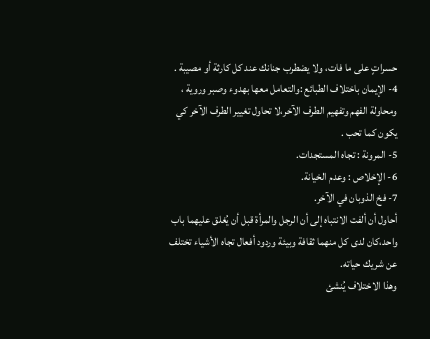حسراتٍ على ما فات، ولا يضطرب جنانك عند كل كارثة أو مصيبة .
4- الإيمان باختلاف الطبائع :والتعامل معها بهدوء وصبر وروية ، ومحاولة الفهم وتفهيم الطرف الآخر،لا تحاول تغيير الطرف الآخر كي يكون كما تحب .
5- المرونة : تجاه المستجدات.
6- الإخلاص : وعدم الخيانة.
7- فخ الذوبان في الآخر.
أحاول أن ألفت الانتباه إلى أن الرجل والمرأة قبل أن يُغلق عليهما باب واحد،كان لدى كل منهما ثقافة وبيئة وردود أفعال تجاه الأشياء تختلف عن شريك حياته.
وهذا الاختلاف يُنشئ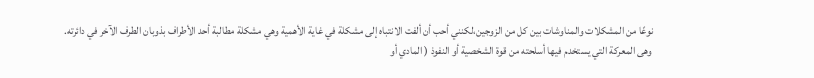نوعًا من المشكلات والمناوشات بين كل من الزوجين،لكنني أحب أن ألفت الانتباه إلى مشكلة في غاية الأهمية وهي مشكلة مطالبة أحد الأطراف بذوبان الطرف الآخر في دائرته.
وهى المعركة التي يستخدم فيها أسلحته من قوة الشخصية أو النفوذ ( المادي أو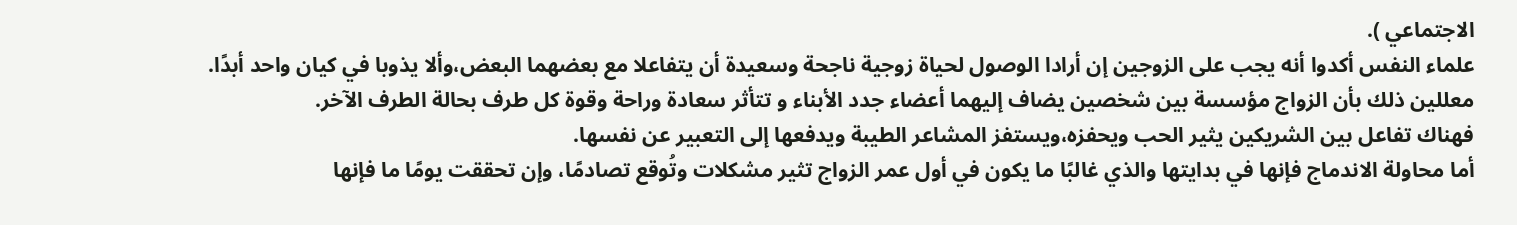الاجتماعي ).
علماء النفس أكدوا أنه يجب على الزوجين إن أرادا الوصول لحياة زوجية ناجحة وسعيدة أن يتفاعلا مع بعضهما البعض،وألا يذوبا في كيان واحد أبدًا.
معللين ذلك بأن الزواج مؤسسة بين شخصين يضاف إليهما أعضاء جدد الأبناء و تتأثر سعادة وراحة وقوة كل طرف بحالة الطرف الآخر.
فهناك تفاعل بين الشريكين يثير الحب ويحفزه،ويستفز المشاعر الطيبة ويدفعها إلى التعبير عن نفسها.
أما محاولة الاندماج فإنها في بدايتها والذي غالبًا ما يكون في أول عمر الزواج تثير مشكلات وتُوقع تصادمًا، وإن تحققت يومًا ما فإنها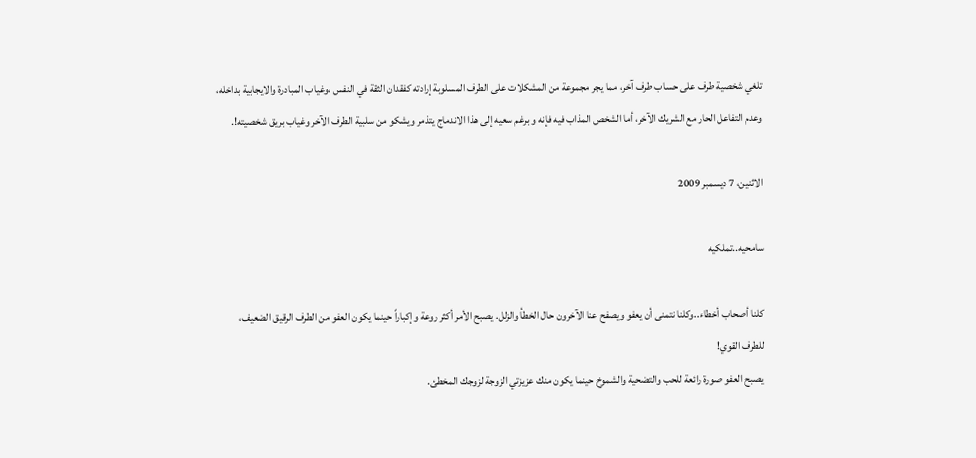تلغي شخصية طرف على حساب طرف آخر، مما يجر مجموعة من المشكلات على الطرف المسلوبة إرادته كفقدان الثقة في النفس ،وغياب المبادرة والايجابية بداخله، وعدم التفاعل الحار مع الشريك الآخر، أما الشخص المذاب فيه فإنه و برغم سعيه إلى هذا الاندماج يتذمر ويشكو من سلبية الطرف الآخر وغياب بريق شخصيته!.

الاثنين، 7 ديسمبر 2009

سامحيه..تملكيه

كلنا أصحاب أخطاء..وكلنا نتمنى أن يعفو ويصفح عنا الآخرون حال الخطأ والزلل. يصبح الأمر أكثر روعة وإكباراً حينما يكون العفو من الطرف الرقيق الضعيف، للطرف القوي!
يصبح العفو صورة رائعة للحب والتضحية والشموخ حينما يكون منك عزيزتي الزوجة لزوجك المخطئ.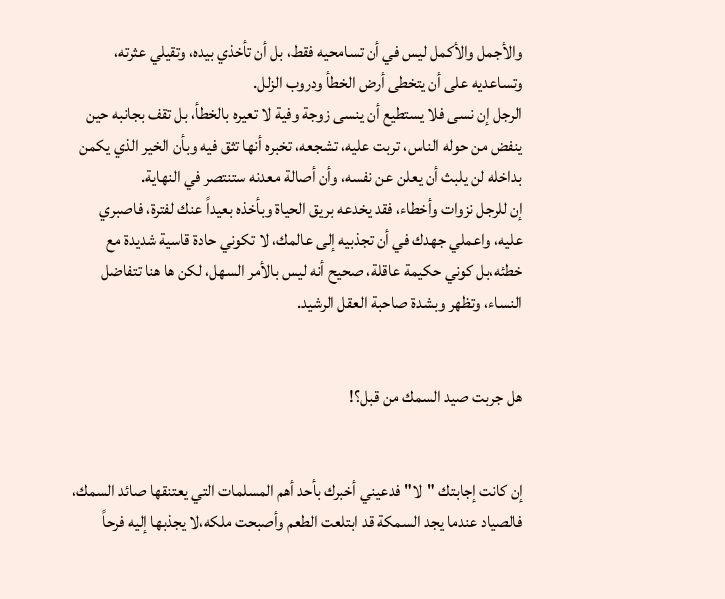والأجمل والأكمل ليس في أن تسامحيه فقط، بل أن تأخذي بيده، وتقيلي عثرته، وتساعديه على أن يتخطى أرض الخطأ ودروب الزلل.
الرجل إن نسى فلا يستطيع أن ينسى زوجة وفية لا تعيره بالخطأ، بل تقف بجانبه حين ينفض من حوله الناس، تربت عليه، تشجعه، تخبره أنها تثق فيه وبأن الخير الذي يكمن بداخله لن يلبث أن يعلن عن نفسه، وأن أصالة معدنه ستنتصر في النهاية.
إن للرجل نزوات وأخطاء، فقد يخدعه بريق الحياة وبأخذه بعيداً عنك لفترة، فاصبري عليه، واعملي جهدك في أن تجذبيه إلى عالمك، لا تكوني حادة قاسية شديدة مع خطئه،بل كوني حكيمة عاقلة، صحيح أنه ليس بالأمر السهل، لكن ها هنا تتفاضل النساء، وتظهر وبشدة صاحبة العقل الرشيد.


هل جربت صيد السمك من قبل؟!


إن كانت إجابتك "لا" فدعيني أخبرك بأحد أهم المسلمات التي يعتنقها صائد السمك، فالصياد عندما يجد السمكة قد ابتلعت الطعم وأصبحت ملكه،لا يجذبها إليه فرحاً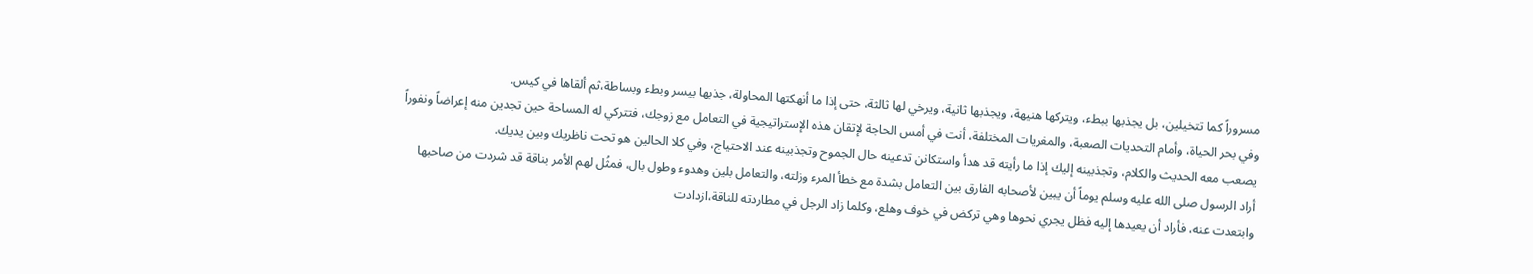مسروراً كما تتخيلين، بل يجذبها ببطء، ويتركها هنيهة، ويجذبها ثانية، ويرخي لها ثالثة، حتى إذا ما أنهكتها المحاولة، جذبها بيسر وبطء وبساطة،ثم ألقاها في كيس.
وفي بحر الحياة، وأمام التحديات الصعبة، والمغريات المختلفة، أنت في أمس الحاجة لإتقان هذه الإستراتيجية في التعامل مع زوجك، فتتركي له المساحة حين تجدين منه إعراضاً ونفوراً يصعب معه الحديث والكلام، وتجذبينه إليك إذا ما رأيته قد هدأ واستكانن تدعينه حال الجموح وتجذبينه عند الاحتياج، وفي كلا الحالين هو تحت ناظريك وبين يديك.
أراد الرسول صلى الله عليه وسلم يوماً أن يبين لأصحابه الفارق بين التعامل بشدة مع خطأ المرء وزلته، والتعامل بلين وهدوء وطول بال، فمثُل لهم الأمر بناقة قد شردت من صاحبها وابتعدت عنه، فأراد أن يعيدها إليه فظل يجري نحوها وهي تركض في خوف وهلع، وكلما زاد الرجل في مطاردته للناقة،ازدادت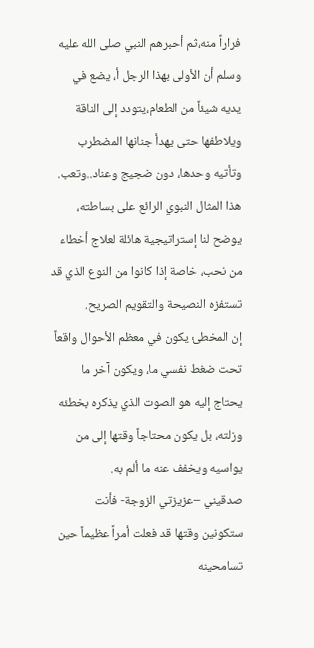فراراً منه،ثم أحبرهم النبي صلى الله عليه وسلم أن الأولى بهذا الرجل أ، يضع في يديه شيئاً من الطعام،يتودد إلى الناقة ويلاطفها حتى يهدأ جنانها المضطرب وتأتيه وحدها، دون ضجيج وعناد..وتعب.
هذا المثال النبوي الرائع على بساطته، يوضح لنا إستراتيجية هائلة لعلاج أخطاء من نحب، خاصة إذا كانوا من النوع الذي قد تستفزه النصيحة والتقويم الصريح.
إن المخطئ يكون في معظم الأحوال واقعاً تحت ضغط نفسي ما، ويكون آخر ما يحتاج إليه هو الصوت الذي يذكره بخطئه وزلته، بل يكون محتاجاً وقتها إلى من يواسيه ويخفف عنه ما ألم به.
صدقيني –عزيزتي الزوجة- فأنت ستكونين وقتها قد فعلت أمراً عظيماً حين تسامحينه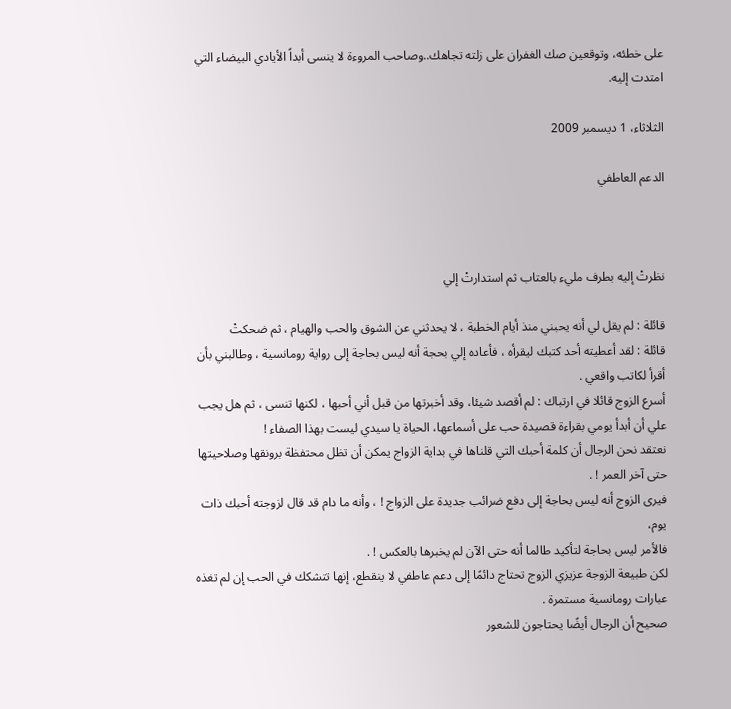على خطئه، وتوقعين صك الغفران على زلته تجاهك..وصاحب المروءة لا ينسى أبداً الأيادي البيضاء التي امتدت إليه.

الثلاثاء، 1 ديسمبر 2009

الدعم العاطفي



نظرتْ إليه بطرف مليء بالعتاب ثم استدارتْ إلي

قائلة : لم يقل لي أنه يحبني منذ أيام الخطبة ، لا يحدثني عن الشوق والحب والهيام ، ثم ضحكتْ
قائلة : لقد أعطيته أحد كتبك ليقرأه ، فأعاده إلي بحجة أنه ليس بحاجة إلى رواية رومانسية ، وطالبني بأن أقرأ لكاتب واقعي .
أسرع الزوج قائلا في ارتباك : لم أقصد شيئا، وقد أخبرتها من قبل أني أحبها ، لكنها تنسى ، ثم هل يجب علي أن أبدأ يومي بقراءة قصيدة حب على أسماعها، الحياة يا سيدي ليست بهذا الصفاء !
نعتقد نحن الرجال أن كلمة أحبك التي قلناها في بداية الزواج يمكن أن تظل محتفظة برونقها وصلاحيتها حتى آخر العمر ! .
فيرى الزوج أنه ليس بحاجة إلى دفع ضرائب جديدة على الزواج ! ، وأنه ما دام قد قال لزوجته أحبك ذات يوم،
فالأمر ليس بحاجة لتأكيد طالما أنه حتى الآن لم يخبرها بالعكس ! .
لكن طبيعة الزوجة عزيزي الزوج تحتاج دائمًا إلى دعم عاطفي لا ينقطع، إنها تتشكك في الحب إن لم تغذه عبارات رومانسية مستمرة .
صحيح أن الرجال أيضًا يحتاجون للشعور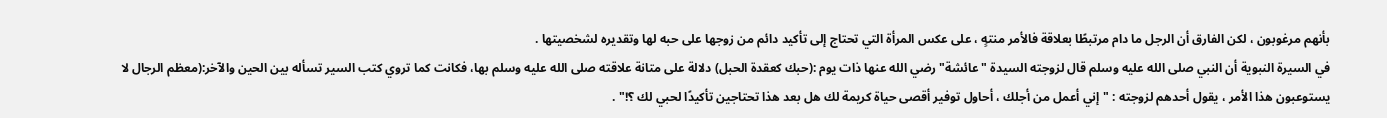بأنهم مرغوبون ، لكن الفارق أن الرجل ما دام مرتبطًا بعلاقة فالأمر منتهٍ ، على عكس المرأة التي تحتاج إلى تأكيد دائم من زوجها على حبه لها وتقديره لشخصيتها .
في السيرة النبوية أن النبي صلى الله عليه وسلم قال لزوجته السيدة "عائشة" رضي الله عنها ذات يوم :(حبك كعقدة الحبل) دلالة على متانة علاقته صلى الله عليه وسلم بها، فكانت كما تروي كتب السير تسأله بين الحين والآخر:(معظم الرجال لا يستوعبون هذا الأمر ، يقول أحدهم لزوجته : "إني أعمل من أجلك ، أحاول توفير أقصى حياة كريمة لك هل بعد هذا تحتاجين تأكيدًا لحبي لك ؟!" .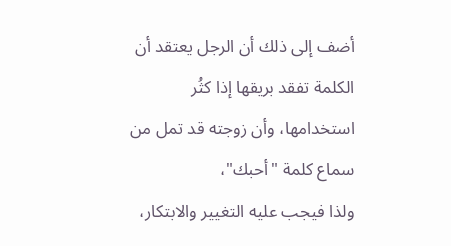أضف إلى ذلك أن الرجل يعتقد أن الكلمة تفقد بريقها إذا كثُر استخدامها، وأن زوجته قد تمل من سماع كلمة "أحبك"،
ولذا فيجب عليه التغيير والابتكار،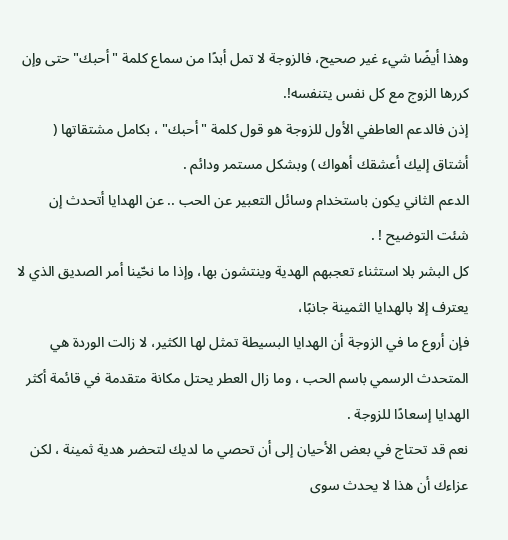وهذا أيضًا شيء غير صحيح، فالزوجة لا تمل أبدًا من سماع كلمة "أحبك" حتى وإن كررها الزوج مع كل نفس يتنفسه!.
إذن فالدعم العاطفي الأول للزوجة هو قول كلمة "أحبك" ، بكامل مشتقاتها ( أشتاق إليك أعشقك أهواك ) وبشكل مستمر ودائم .
الدعم الثاني يكون باستخدام وسائل التعبير عن الحب .. عن الهدايا أتحدث إن شئت التوضيح ! .
كل البشر بلا استثناء تعجبهم الهدية وينتشون بها، وإذا ما نحّينا أمر الصديق الذي لا يعترف إلا بالهدايا الثمينة جانبًا،
فإن أروع ما في الزوجة أن الهدايا البسيطة تمثل لها الكثير، لا زالت الوردة هي المتحدث الرسمي باسم الحب ، وما زال العطر يحتل مكانة متقدمة في قائمة أكثر الهدايا إسعادًا للزوجة .
نعم قد تحتاج في بعض الأحيان إلى أن تحصي ما لديك لتحضر هدية ثمينة ، لكن عزاءك أن هذا لا يحدث سوى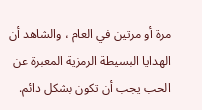مرة أو مرتين في العام ، والشاهد أن الهدايا البسيطة الرمزية المعبرة عن الحب يجب أن تكون بشكل دائم.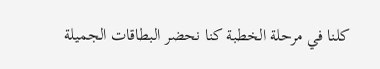كلنا في مرحلة الخطبة كنا نحضر البطاقات الجميلة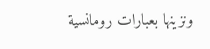ونزينها بعبارات رومانسية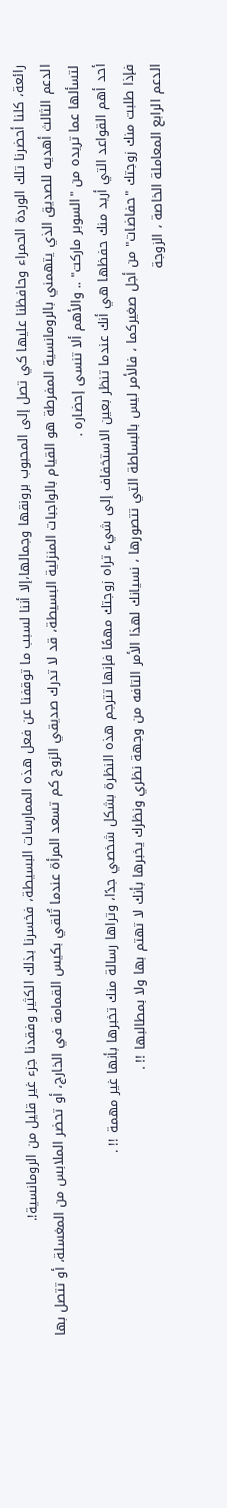رائعة، كلنا أحضرنا تلك الوردة الحمراء وحافظنا عليها كي تصل إلى المحبوب برونقها وجمالها،إلا أننا لسبب ما توقفنا عن فعل هذه الممارسات البسيطة، فخسرنا بذلك الكثير وفقدنا جزء غير قليل من الرومانسية!.
الدعم الثالث أهديه للصديق الذي يتهمني بالرومانسية المفرطة هو القيام بالواجبات المنزلية البسيطة، قد لا تدرك صديقي الزوج كم تسعد المرأة عندما تُلقي بكيس القمامة في الخارج، أو تحضر الملابس من المغسلة، أو تتصل بها لتسألها عما تريده من "السوبر ماركت" .. والأهم ألا تنسى إحضاره .
أحد أهم القواعد التي أريد منك حفظها هي أنك عندما تنظر بعين الاستخفاف إلى شيء تراه زوجتك مهمًا فإنها تترجم هذه النظرة بشكل شخصي جدًا، وتراها رسالة منك تخبرها بأنها غير مهمة !! .
فإذا طلبت منك زوجتك "حفاضات" من أجل صغيركما ، فالأمر ليس بالبساطة التي تتصورها ، نسيانك لهذا الأمر التافه من وجهة نظري ونظرك يخبرها بأنك لا تهتم بها ولا بمطالبها !! .
الدعم الرابع المعاملة الخاصة ، الزوجة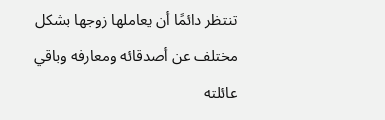تنتظر دائمًا أن يعاملها زوجها بشكل مختلف عن أصدقائه ومعارفه وباقي عائلته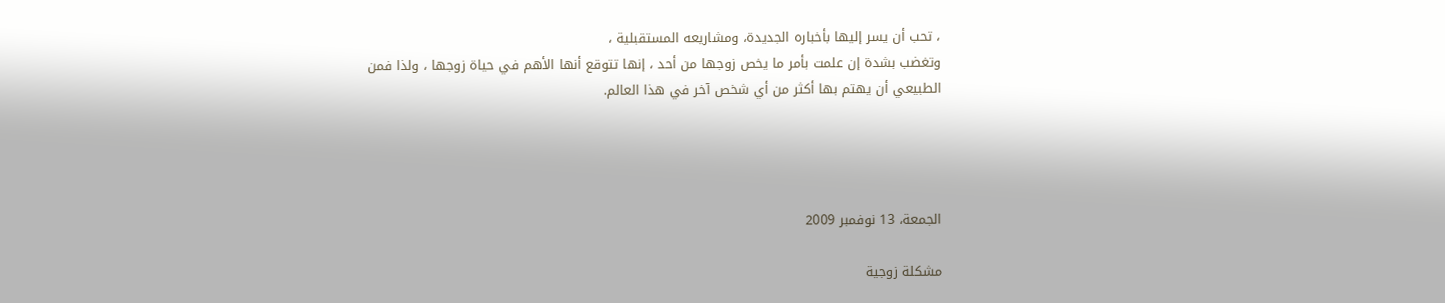، تحب أن يسر إليها بأخباره الجديدة، ومشاريعه المستقبلية ،
وتغضب بشدة إن علمت بأمر ما يخص زوجها من أحد ، إنها تتوقع أنها الأهم في حياة زوجها ، ولذا فمن الطبيعي أن يهتم بها أكثر من أي شخص آخر في هذا العالم.




الجمعة، 13 نوفمبر 2009

مشكلة زوجية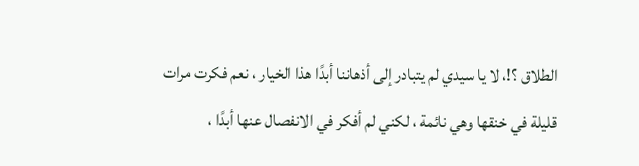الطلاق ؟!، لا يا سيدي لم يتبادر إلى أذهاننا أبدًا هذا الخيار ، نعم فكرت مرات قليلة في خنقها وهي نائمة ، لكني لم أفكر في الانفصال عنها أبدًا ،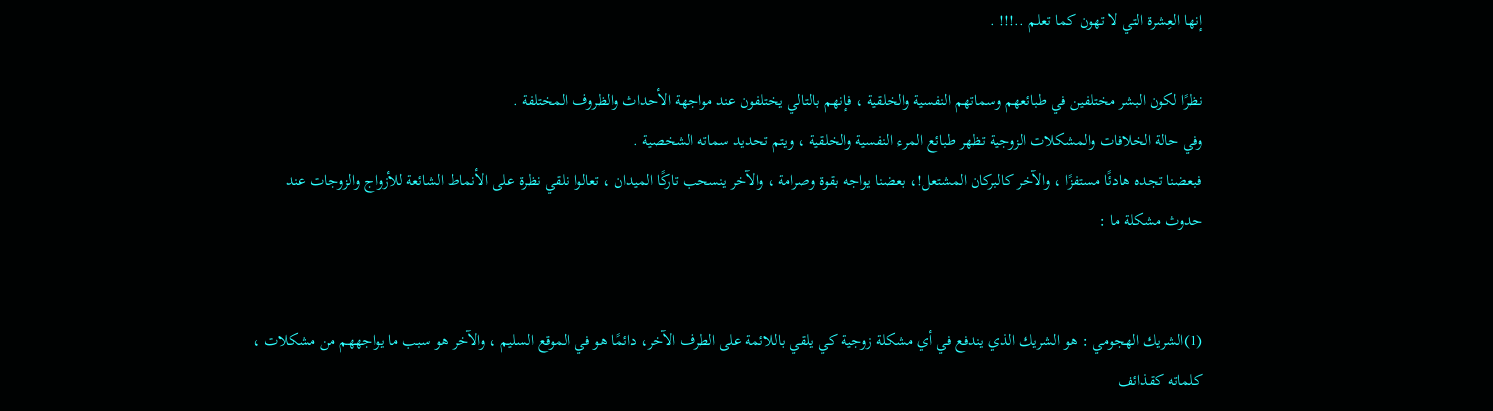إنها العِشرة التي لا تهون كما تعلم ..!!! .

نظرًا لكون البشر مختلفين في طبائعهم وسماتهم النفسية والخلقية ، فإنهم بالتالي يختلفون عند مواجهة الأحداث والظروف المختلفة .
وفي حالة الخلافات والمشكلات الزوجية تظهر طبائع المرء النفسية والخلقية ، ويتم تحديد سماته الشخصية .
فبعضنا تجده هادئًا مستفزًا ، والآخر كالبركان المشتعل!، بعضنا يواجه بقوة وصرامة ، والآخر ينسحب تاركًا الميدان ، تعالوا نلقي نظرة على الأنماط الشائعة للأزواج والزوجات عند حدوث مشكلة ما :


(1)الشريك الهجومي : هو الشريك الذي يندفع في أي مشكلة زوجية كي يلقي باللائمة على الطرف الآخر، دائمًا هو في الموقع السليم ، والآخر هو سبب ما يواجههم من مشكلات ، كلماته كقذائف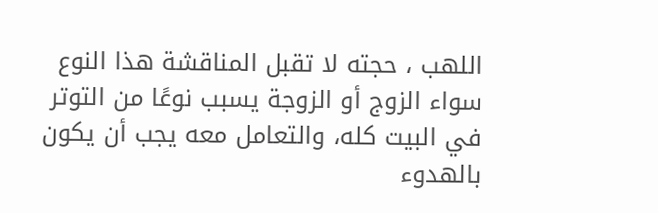اللهب ، حجته لا تقبل المناقشة هذا النوع سواء الزوج أو الزوجة يسبب نوعًا من التوتر في البيت كله، والتعامل معه يجب أن يكون بالهدوء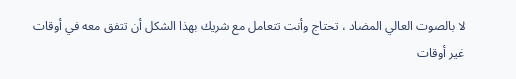لا بالصوت العالي المضاد ، تحتاج وأنت تتعامل مع شريك بهذا الشكل أن تتفق معه في أوقات غير أوقات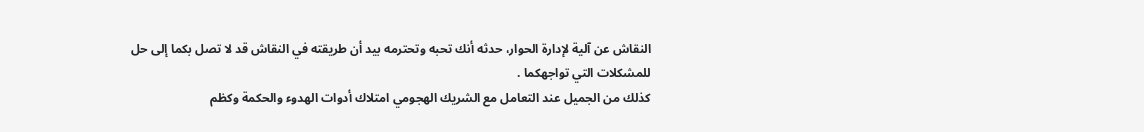النقاش عن آلية لإدارة الحوار، حدثه أنك تحبه وتحترمه بيد أن طريقته في النقاش قد لا تصل بكما إلى حل للمشكلات التي تواجهكما .
كذلك من الجميل عند التعامل مع الشريك الهجومي امتلاك أدوات الهدوء والحكمة وكظم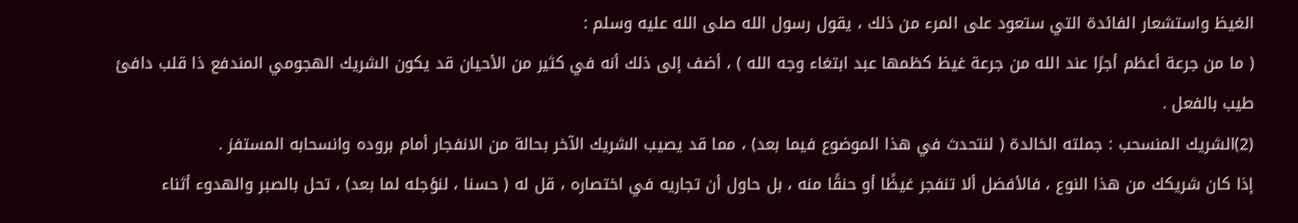الغيظ واستشعار الفائدة التي ستعود على المرء من ذلك ، يقول رسول الله صلى الله عليه وسلم :
( ما من جرعة أعظم أجرًا عند الله من جرعة غيظ كظمها عبد ابتغاء وجه الله ) ، أضف إلى ذلك أنه في كثير من الأحيان قد يكون الشريك الهجومي المندفع ذا قلب دافئ طيب بالفعل .
(2)الشريك المنسحب : جملته الخالدة ( لنتحدث في هذا الموضوع فيما بعد) ، مما قد يصيب الشريك الآخر بحالة من الانفجار أمام بروده وانسحابه المستفز .
إذا كان شريكك من هذا النوع ، فالأفضل ألا تنفجر غيظًا أو حنقًا منه ، بل حاول أن تجاريه في اختصاره ، قل له ( حسنا ، لنؤجله لما بعد) ، تحل بالصبر والهدوء أثناء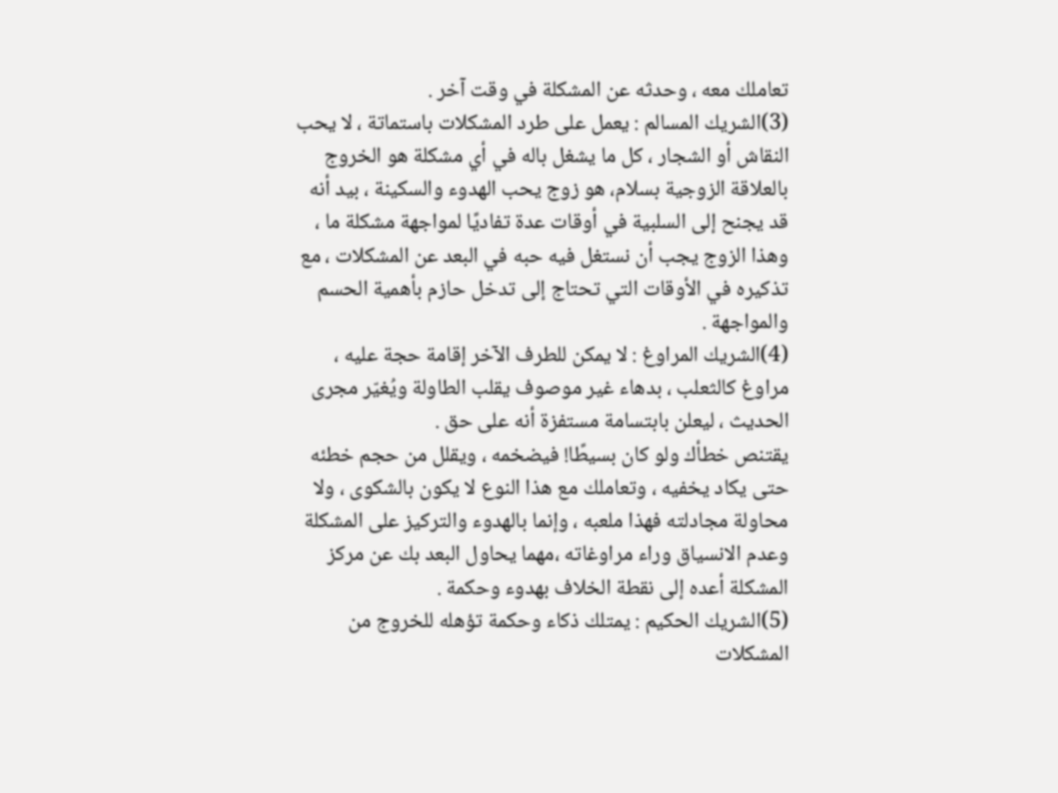تعاملك معه ، وحدثه عن المشكلة في وقت آخر .
(3)الشريك المسالم : يعمل على طرد المشكلات باستماتة ، لا يحب النقاش أو الشجار ، كل ما يشغل باله في أي مشكلة هو الخروج بالعلاقة الزوجية بسلام، هو زوج يحب الهدوء والسكينة ، بيد أنه قد يجنح إلى السلبية في أوقات عدة تفاديًا لمواجهة مشكلة ما ، وهذا الزوج يجب أن نستغل فيه حبه في البعد عن المشكلات ، مع تذكيره في الأوقات التي تحتاج إلى تدخل حازم بأهمية الحسم والمواجهة .
(4)الشريك المراوغ : لا يمكن للطرف الآخر إقامة حجة عليه ، مراوغ كالثعلب ، بدهاء غير موصوف يقلب الطاولة ويُغيّر مجرى الحديث ، ليعلن بابتسامة مستفزة أنه على حق .
يقتنص خطأك ولو كان بسيطًا! فيضخمه ، ويقلل من حجم خطئه حتى يكاد يخفيه ، وتعاملك مع هذا النوع لا يكون بالشكوى ، ولا محاولة مجادلته فهذا ملعبه ، وإنما بالهدوء والتركيز على المشكلة وعدم الانسياق وراء مراوغاته ،مهما يحاول البعد بك عن مركز المشكلة أعده إلى نقطة الخلاف بهدوء وحكمة .
(5)الشريك الحكيم : يمتلك ذكاء وحكمة تؤهله للخروج من المشكلات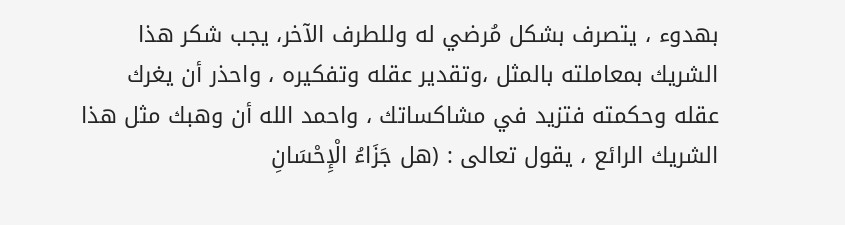بهدوء ، يتصرف بشكل مُرضي له وللطرف الآخر، يجب شكر هذا الشريك بمعاملته بالمثل ،وتقدير عقله وتفكيره ، واحذر أن يغرك عقله وحكمته فتزيد في مشاكساتك ، واحمد الله أن وهبك مثل هذا الشريك الرائع ، يقول تعالى : (هل جَزَاءُ الْإِحْسَانِ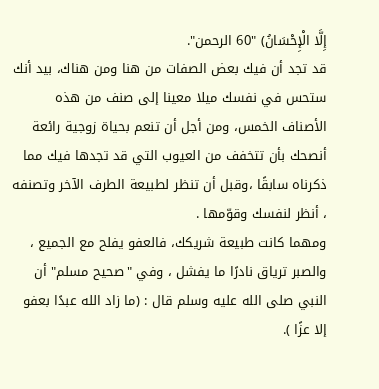إِلَّا الْإِحْسَانُ) "60 الرحمن".
قد تجد أن فيك بعض الصفات من هنا ومن هناك، بيد أنك ستحس في نفسك ميلا معينا إلى صنف من هذه الأصناف الخمس، ومن أجل أن تنعم بحياة زوجية رائعة أنصحك بأن تتخفف من العيوب التي قد تجدها فيك مما ذكرناه سابقًا ،وقبل أن تنظر لطبيعة الطرف الآخر وتصنفه ، أنظر لنفسك وقوّمها .
ومهما كانت طبيعة شريكك، فالعفو يفلح مع الجميع ، والصبر ترياق نادرًا ما يفشل ، وفي "صحيح مسلم" أن النبي صلى الله عليه وسلم قال : (ما زاد الله عبدًا بعفو إلا عزًا ).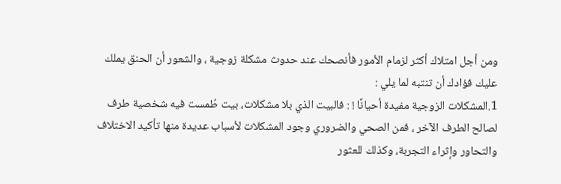ومن أجل امتلاك أكثر لزمام الأمور فأنصحك عند حدوث مشكلة زوجية ، والشعور أن الحنق يملك عليك فؤادك أن تنتبه لما يلي :
1.المشكلات الزوجية مفيدة أحيانًا ! : فالبيت الذي بلا مشكلات، بيت طُمست فيه شخصية طرف لصالح الطرف الآخر ، فمن الصحي والضروري وجود المشكلات لأسباب عديدة منها تأكيد الاختلاف والتحاور وإثراء التجربة، وكذلك للعثور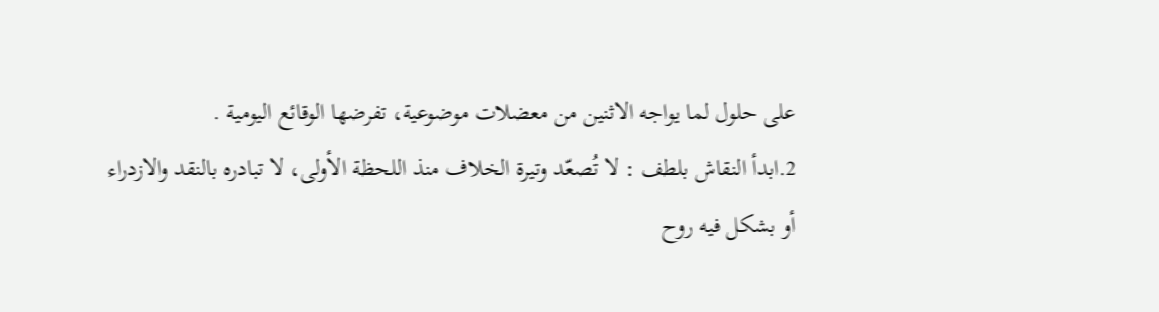على حلول لما يواجه الاثنين من معضلات موضوعية، تفرضها الوقائع اليومية .
2.ابدأ النقاش بلطف : لا تُصعّد وتيرة الخلاف منذ اللحظة الأولى، لا تبادره بالنقد والازدراء أو بشكل فيه روح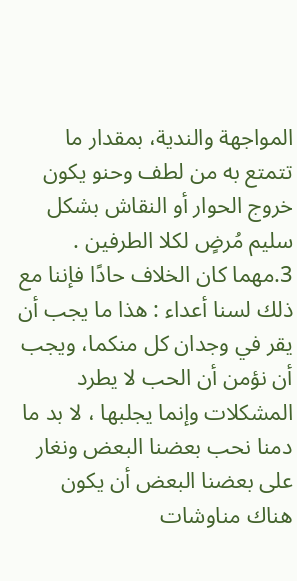المواجهة والندية، بمقدار ما تتمتع به من لطف وحنو يكون خروج الحوار أو النقاش بشكل سليم مُرضٍ لكلا الطرفين .
3.مهما كان الخلاف حادًا فإننا مع ذلك لسنا أعداء : هذا ما يجب أن يقر في وجدان كل منكما، ويجب أن نؤمن أن الحب لا يطرد المشكلات وإنما يجلبها ، لا بد ما دمنا نحب بعضنا البعض ونغار على بعضنا البعض أن يكون هناك مناوشات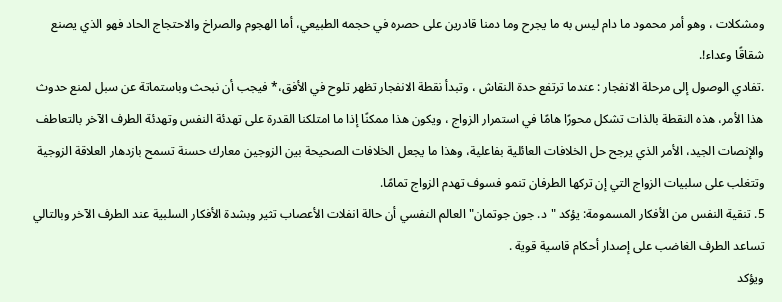ومشكلات ، وهو أمر محمود ما دام ليس به ما يجرح وما دمنا قادرين على حصره في حجمه الطبيعي، أما الهجوم والصراخ والاحتجاج الحاد فهو الذي يصنع شقاقًا وعداء!.
.تفادي الوصول إلى مرحلة الانفجار : عندما ترتفع حدة النقاش ، وتبدأ نقطة الانفجار تظهر تلوح في الأفق،* فيجب أن نبحث وباستماتة عن سبل لمنع حدوث هذا الأمر، هذه النقطة بالذات تشكل محورًا هامًا في استمرار الزواج ، ويكون هذا ممكنًا إذا ما امتلكنا القدرة على تهدئة النفس وتهدئة الطرف الآخر بالتعاطف والإنصات الجيد، الأمر الذي يرجح حل الخلافات العائلية بفاعلية، وهذا ما يجعل الخلافات الصحيحة بين الزوجين معارك حسنة تسمح بازدهار العلاقة الزوجية وتتغلب على سلبيات الزواج التي إن تركها الطرفان تنمو فسوف تهدم الزواج تمامًا.
5. تنقية النفس من الأفكار المسمومة: يؤكد "د. جون جوتمان" العالم النفسي أن حالة انفلات الأعصاب تثير وبشدة الأفكار السلبية عند الطرف الآخر وبالتالي تساعد الطرف الغاضب على إصدار أحكام قاسية قوية .
ويؤكد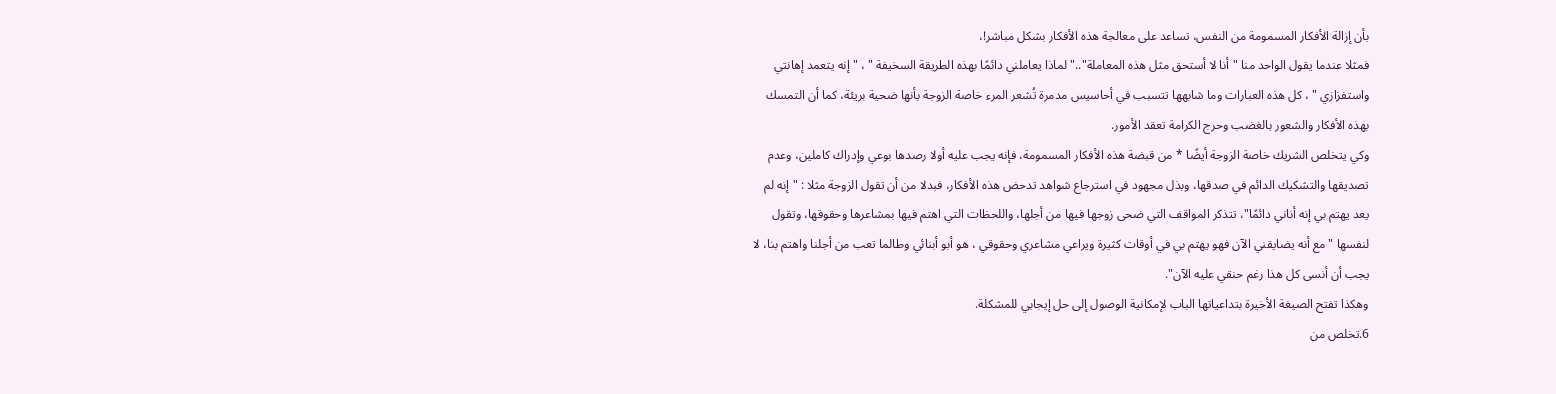بأن إزالة الأفكار المسمومة من النفس، تساعد على معالجة هذه الأفكار بشكل مباشر!،
فمثلا عندما يقول الواحد منا "أنا لا أستحق مثل هذه المعاملة".." لماذا يعاملني دائمًا بهذه الطريقة السخيفة " ، " إنه يتعمد إهانتي واستفزازي " ، كل هذه العبارات وما شابهها تتسبب في أحاسيس مدمرة تُشعر المرء خاصة الزوجة بأنها ضحية بريئة، كما أن التمسك بهذه الأفكار والشعور بالغضب وحرج الكرامة تعقد الأمور.
وكي يتخلص الشريك خاصة الزوجة أيضًا * من قبضة هذه الأفكار المسمومة، فإنه يجب عليه أولا رصدها بوعي وإدراك كاملين، وعدم تصديقها والتشكيك الدائم في صدقها، وبذل مجهود في استرجاع شواهد تدحض هذه الأفكار، فبدلا من أن تقول الزوجة مثلا : "إنه لم يعد يهتم بي إنه أناني دائمًا"، تتذكر المواقف التي ضحى زوجها فيها من أجلها، واللحظات التي اهتم فيها بمشاعرها وحقوقها، وتقول لنفسها "مع أنه يضايقني الآن فهو يهتم بي في أوقات كثيرة ويراعي مشاعري وحقوقي ، هو أبو أبنائي وطالما تعب من أجلنا واهتم بنا، لا يجب أن أنسى كل هذا رغم حنقي عليه الآن".
وهكذا تفتح الصيغة الأخيرة بتداعياتها الباب لإمكانية الوصول إلى حل إيجابي للمشكلة.
6.تخلص من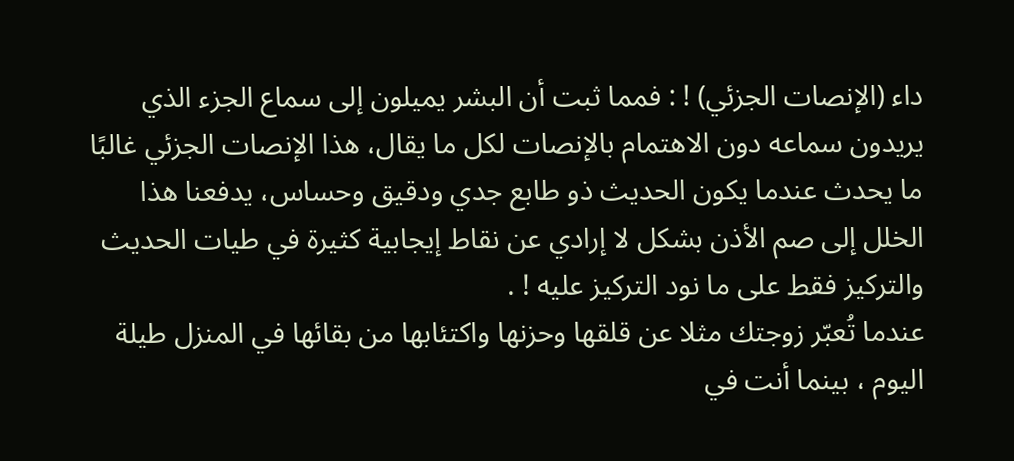داء (الإنصات الجزئي) ! : فمما ثبت أن البشر يميلون إلى سماع الجزء الذي يريدون سماعه دون الاهتمام بالإنصات لكل ما يقال، هذا الإنصات الجزئي غالبًا ما يحدث عندما يكون الحديث ذو طابع جدي ودقيق وحساس، يدفعنا هذا الخلل إلى صم الأذن بشكل لا إرادي عن نقاط إيجابية كثيرة في طيات الحديث والتركيز فقط على ما نود التركيز عليه ! .
عندما تُعبّر زوجتك مثلا عن قلقها وحزنها واكتئابها من بقائها في المنزل طيلة اليوم ، بينما أنت في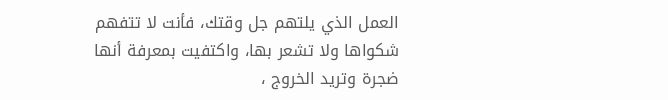العمل الذي يلتهم جل وقتك، فأنت لا تتفهم شكواها ولا تشعر بها، واكتفيت بمعرفة أنها ضجرة وتريد الخروج ،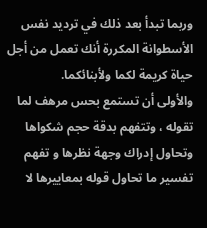وربما تبدأ بعد ذلك في ترديد نفس الأسطوانة المكررة أنك تعمل من أجل حياة كريمة لكما ولأبنائكما.
والأولى أن تستمع بحس مرهف لما تقوله ، وتتفهم بدقة حجم شكواها وتحاول إدراك وجهة نظرها و تفهم تفسير ما تحاول قوله بمعاييرها لا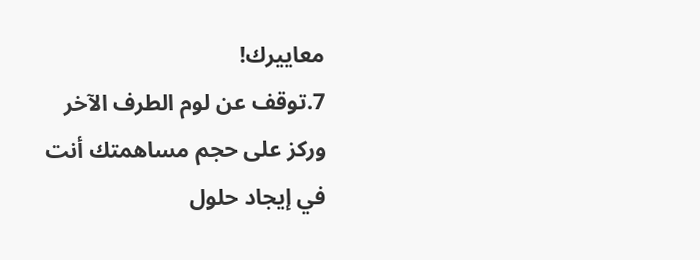معاييرك!
7.توقف عن لوم الطرف الآخر وركز على حجم مساهمتك أنت في إيجاد حلول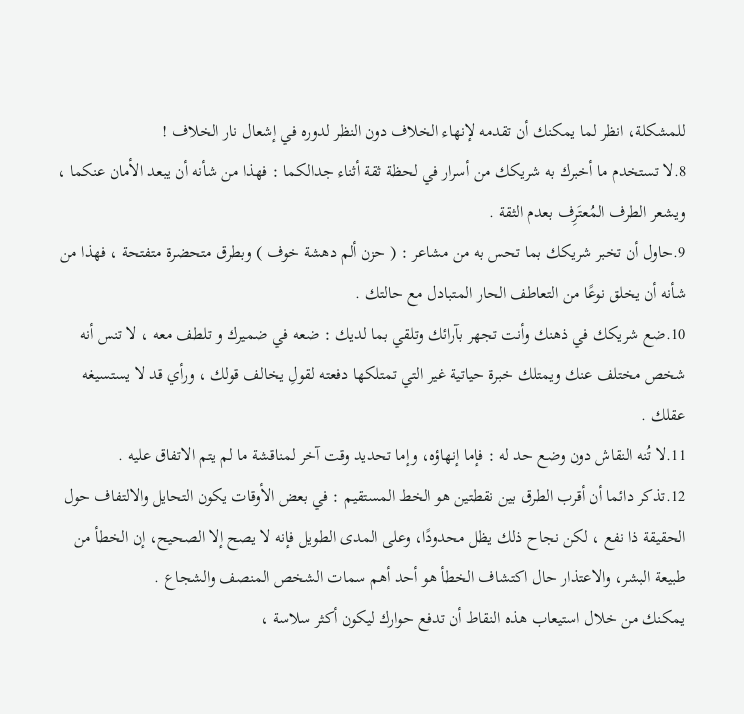للمشكلة، انظر لما يمكنك أن تقدمه لإنهاء الخلاف دون النظر لدوره في إشعال نار الخلاف !
8.لا تستخدم ما أخبرك به شريكك من أسرار في لحظة ثقة أثناء جدالكما : فهذا من شأنه أن يبعد الأمان عنكما ، ويشعر الطرف المُعتَرِف بعدم الثقة .
9.حاول أن تخبر شريكك بما تحس به من مشاعر : ( حزن ألم دهشة خوف ) وبطرق متحضرة متفتحة ، فهذا من شأنه أن يخلق نوعًا من التعاطف الحار المتبادل مع حالتك .
10.ضع شريكك في ذهنك وأنت تجهر بآرائك وتلقي بما لديك : ضعه في ضميرك و تلطف معه ، لا تنس أنه شخص مختلف عنك ويمتلك خبرة حياتية غير التي تمتلكها دفعته لقولِ يخالف قولك ، ورأي قد لا يستسيغه عقلك .
11.لا تُنه النقاش دون وضع حد له : فإما إنهاؤه، وإما تحديد وقت آخر لمناقشة ما لم يتم الاتفاق عليه .
12.تذكر دائما أن أقرب الطرق بين نقطتين هو الخط المستقيم : في بعض الأوقات يكون التحايل والالتفاف حول الحقيقة ذا نفع ، لكن نجاح ذلك يظل محدودًا، وعلى المدى الطويل فإنه لا يصح إلا الصحيح، إن الخطأ من طبيعة البشر، والاعتذار حال اكتشاف الخطأ هو أحد أهم سمات الشخص المنصف والشجاع .
يمكنك من خلال استيعاب هذه النقاط أن تدفع حوارك ليكون أكثر سلاسة ،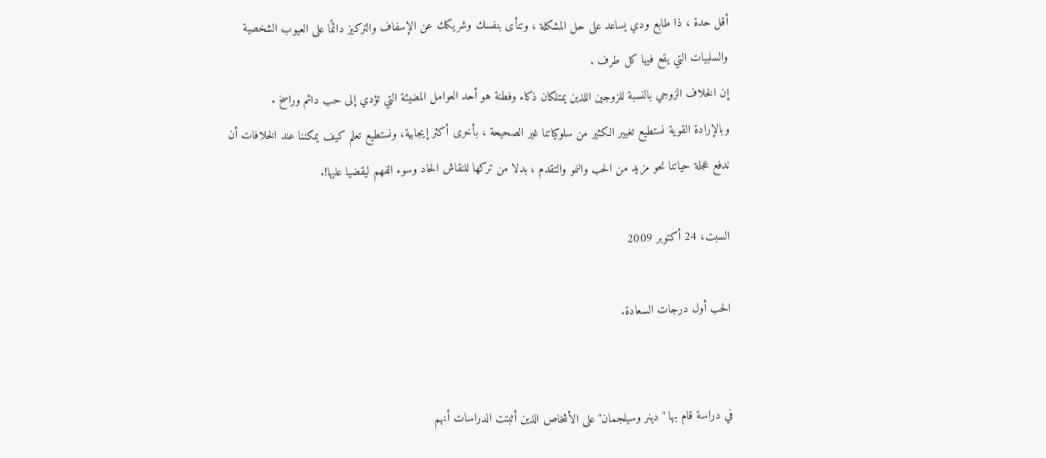أقل حدة ، ذا طابع ودي يساعد على حل المشكلة ، وتنأى بنفسك وشريكك عن الإسفاف والتركيز دائمًا على العيوب الشخصية والسلبيات التي يقع فيها كل طرف .
إن الخلاف الزوجي بالنسبة للزوجين اللذين يمتلكان ذكاء وفطنة هو أحد العوامل المضيئة التي تؤدي إلى حب دائم وراسخ .
وبالإرادة القوية نستطيع تغيير الكثير من سلوكياتنا غير الصحيحة ، بأخرى أكثر إيجابية، ونستطيع تعلم كيف يمكننا عند الخلافات أن ندفع عجلة حياتنا نحو مزيد من الحب والنمو والتقدم ، بدلا من تركها للنقاش الحاد وسوء الفهم ليقضيا عليها!.

السبت، 24 أكتوبر 2009

الحب أول درجات السعادة.


في دراسة قام بها "دينر وسيلجمان" على الأشخاص الذين أثبتت الدراسات أنهم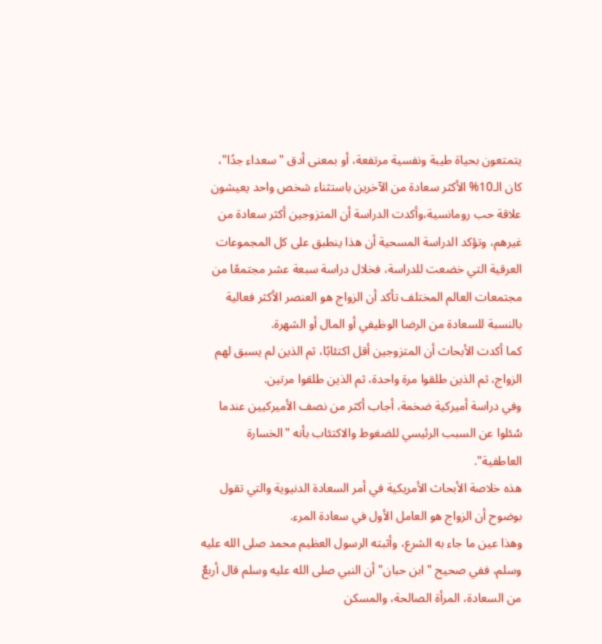يتمتعون بحياة طيبة ونفسية مرتفعة، أو بمعنى أدق "سعداء جدًا"، كان الـ10% الأكثر سعادة من الآخرين باستثناء شخص واحد يعيشون علاقة حب رومانسية،وأكدت الدراسة أن المتزوجين أكثر سعادة من غيرهم، وتؤكد الدراسة المسحية أن هذا ينطبق على كل المجموعات العرقية التي خضعت للدراسة، فخلال دراسة سبعة عشر مجتمعًا من مجتمعات العالم المختلف تأكد أن الزواج هو العنصر الأكثر فعالية بالنسبة للسعادة من الرضا الوظيفي أو المال أو الشهرة.
كما أكدت الأبحاث أن المتزوجين أقل اكتئابًا، ثم الذين لم يسبق لهم الزواج، ثم الذين طلقوا مرة واحدة، ثم الذين طلقوا مرتين.
وفي دراسة أميركية ضخمة، أجاب أكثر من نصف الأميركيين عندما سُئلوا عن السبب الرئيسي للضغوط والاكتئاب بأنه "الخسارة العاطفية".
هذه خلاصة الأبحاث الأمريكية في أمر السعادة الدنيوية والتي تقول بوضوح أن الزواج هو العامل الأول في سعادة المرء.
وهذا عين ما جاء به الشرع، وأثبته الرسول العظيم محمد صلى الله عليه وسلم، ففي صحيح "ابن حبان" أن النبي صلى الله عليه وسلم قال أربعٌ من السعادة، المرأة الصالحة، والمسكن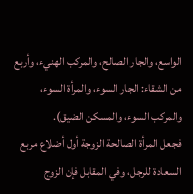الواسع، والجار الصالح، والمركب الهنيء، وأربع من الشقاء: الجار السوء، والمرأة السوء، والمركب السوء، والمسكن الضيق).
فجعل المرأة الصالحة الزوجة أول أضلاع مربع السعادة للرجل، وفي المقابل فإن الزوج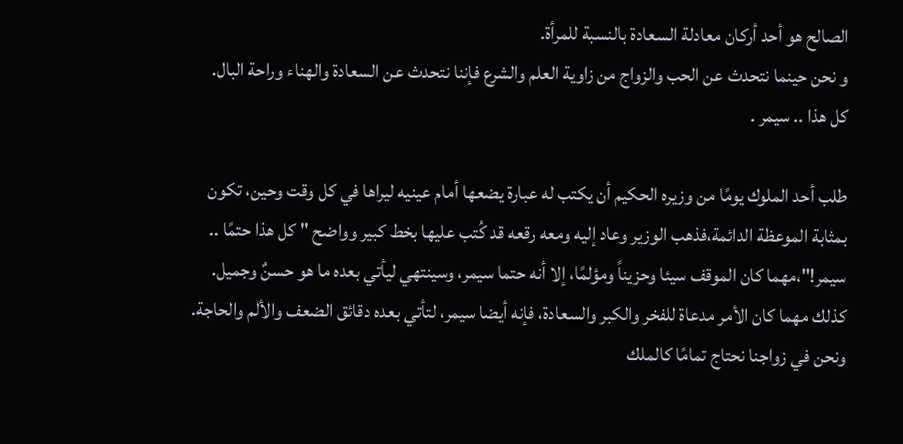الصالح هو أحد أركان معادلة السعادة بالنسبة للمرأة.
و نحن حينما نتحدث عن الحب والزواج من زاوية العلم والشرع فإننا نتحدث عن السعادة والهناء وراحة البال.
كل هذا .. سيمر .

طلب أحد الملوك يومًا من وزيره الحكيم أن يكتب له عبارة يضعها أمام عينيه ليراها في كل وقت وحين، تكون بمثابة الموعظة الدائمة،فذهب الوزير وعاد إليه ومعه رقعه قد كُتب عليها بخط كبير وواضح " كل هذا حتمًا .. سيمر!"،مهما كان الموقف سيئا وحزيناً ومؤلمًا، إلا أنه حتما سيمر، وسينتهي ليأتي بعده ما هو حسنٌ وجميل.
كذلك مهما كان الأمر مدعاة للفخر والكبر والسعادة، فإنه أيضا سيمر، لتأتي بعده دقائق الضعف والألم والحاجة.
ونحن في زواجنا نحتاج تمامًا كالملك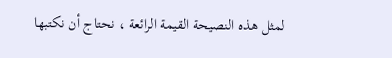لمثل هذه النصيحة القيمة الرائعة ، نحتاج أن نكتبها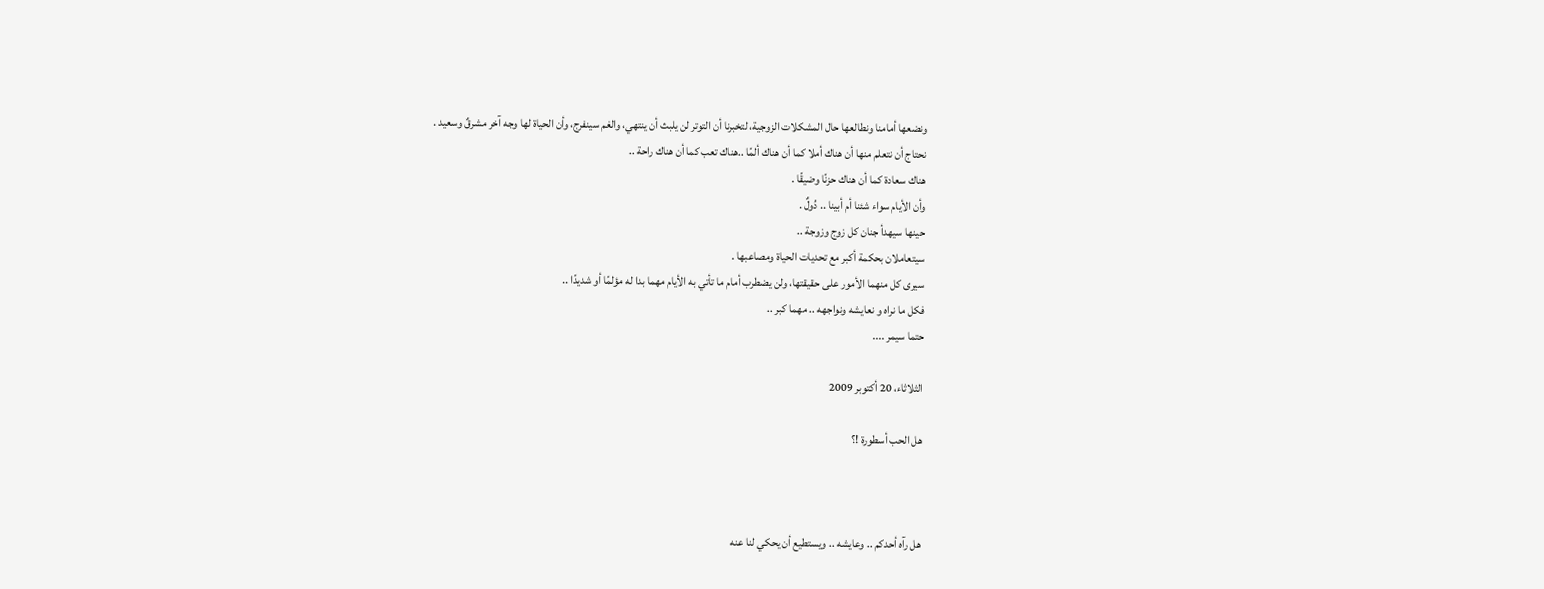ونضعها أمامنا ونطالعها حال المشكلات الزوجية، لتخبرنا أن التوتر لن يلبث أن ينتهي، والغم سينفرج، وأن الحياة لها وجه آخر مشرقٌ وسعيد .
نحتاج أن نتعلم منها أن هناك أملا كما أن هناك ألمًا ..هناك تعب كما أن هناك راحة ..
هناك سعادة كما أن هناك حزنًا وضيقًا .
وأن الأيام سواء شئنا أم أبينا .. دُولٌ .
حينها سيهدأ جنان كل زوج وزوجة ..
سيتعاملان بحكمة أكبر مع تحديات الحياة ومصاعبها .
سيرى كل منهما الأمور على حقيقتها، ولن يضطرب أمام ما تأتي به الأيام مهما بدا له مؤلمًا أو شديدًا ..
فكل ما نراه و نعايشه ونواجهه .. مهما كبر ..
حتما سيمر ....

الثلاثاء، 20 أكتوبر 2009

هل الحب أسطورة !؟



هل رآه أحدكم .. وعايشه .. ويستطيع أن يحكي لنا عنه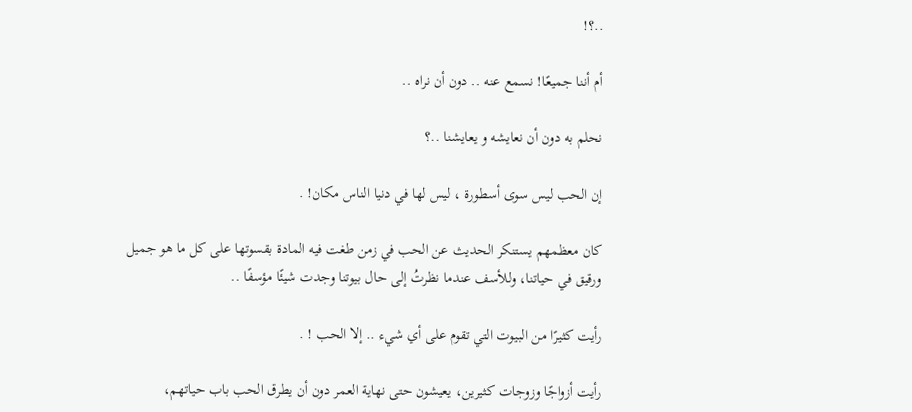..؟!

أم أننا جميعًا! نسمع عنه .. دون أن نراه ..

نحلم به دون أن نعايشه و يعايشنا ..؟

إن الحب ليس سوى أسطورة ، ليس لها في دنيا الناس مكان! .

كان معظمهم يستنكر الحديث عن الحب في زمن طغت فيه المادة بقسوتها على كل ما هو جميل ورقيق في حياتنا، وللأسف عندما نظرتُ إلى حال بيوتنا وجدت شيئًا مؤسفًا ..

رأيت كثيرًا من البيوت التي تقوم على أي شيء .. إلا الحب ! .

رأيت أزواجًا وزوجات كثيرين، يعيشون حتى نهاية العمر دون أن يطرق الحب باب حياتهم،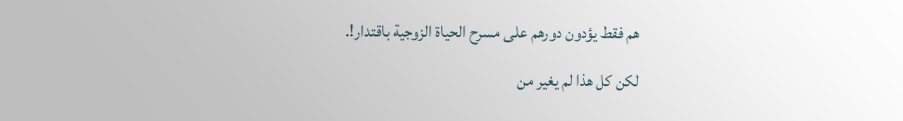هم فقط يؤدون دورهم على مسرح الحياة الزوجية باقتدار!.

لكن كل هذا لم يغير من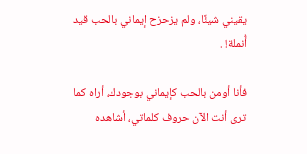يقيني شيئًا، ولم يزحزح إيماني بالحب قيد أُنملة! .

فأنا أومن بالحب كإيماني بوجودك، أراه كما ترى أنت الآن حروف كلماتي، أشاهده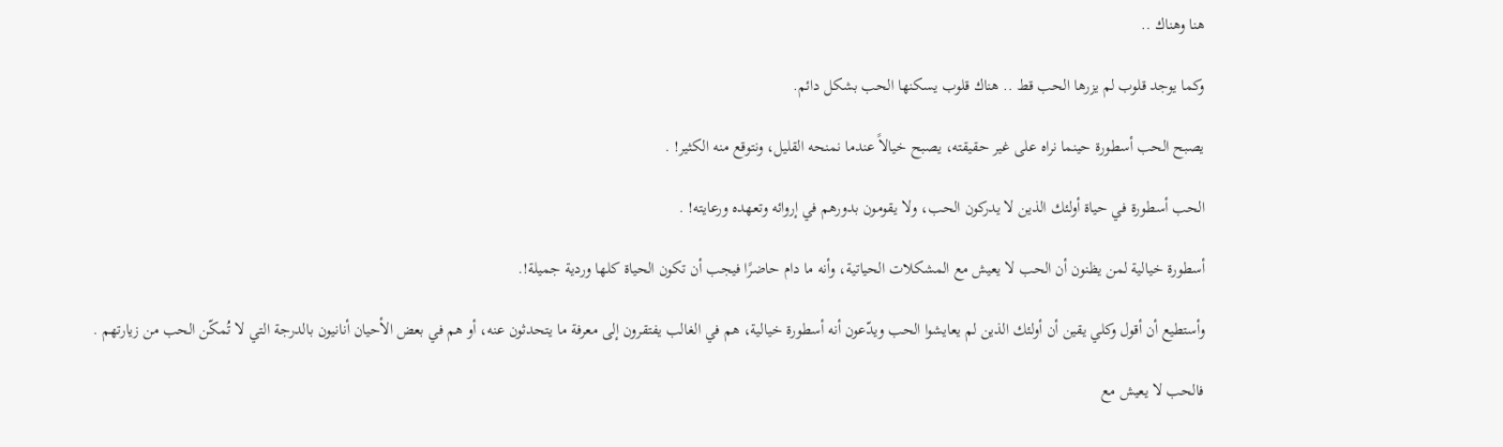هنا وهناك ..

وكما يوجد قلوب لم يزرها الحب قط .. هناك قلوب يسكنها الحب بشكل دائم.

يصبح الحب أسطورة حينما نراه على غير حقيقته، يصبح خيالاً عندما نمنحه القليل، ونتوقع منه الكثير! .

الحب أسطورة في حياة أولئك الذين لا يدركون الحب، ولا يقومون بدورهم في إروائه وتعهده ورعايته! .

أسطورة خيالية لمن يظنون أن الحب لا يعيش مع المشكلات الحياتية، وأنه ما دام حاضرًا فيجب أن تكون الحياة كلها وردية جميلة!.

وأستطيع أن أقول وكلي يقين أن أولئك الذين لم يعايشوا الحب ويدّعون أنه أسطورة خيالية، هم في الغالب يفتقرون إلى معرفة ما يتحدثون عنه، أو هم في بعض الأحيان أنانيون بالدرجة التي لا تُمكّن الحب من زيارتهم .

فالحب لا يعيش مع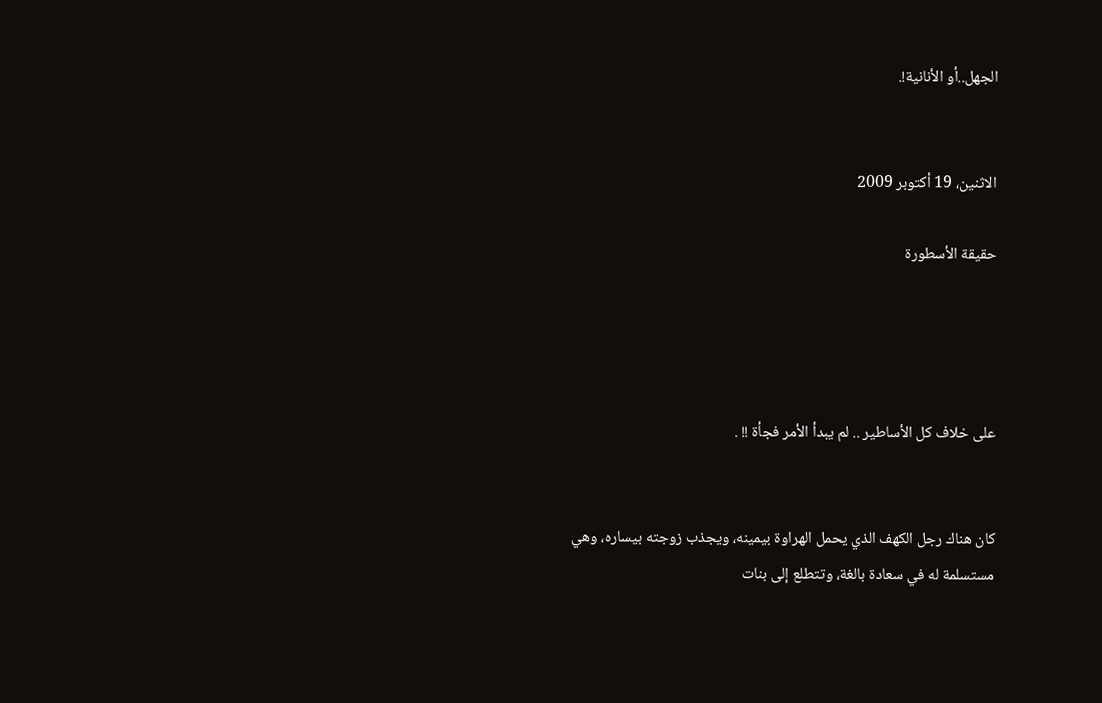الجهل..أو الأنانية!.


الاثنين، 19 أكتوبر 2009

حقيقة الأسطورة




على خلاف كل الأساطير .. لم يبدأ الأمر فجأة !! .


كان هناك رجل الكهف الذي يحمل الهراوة بيمينه، ويجذب زوجته بيساره، وهي مستسلمة له في سعادة بالغة، وتتطلع إلى بنات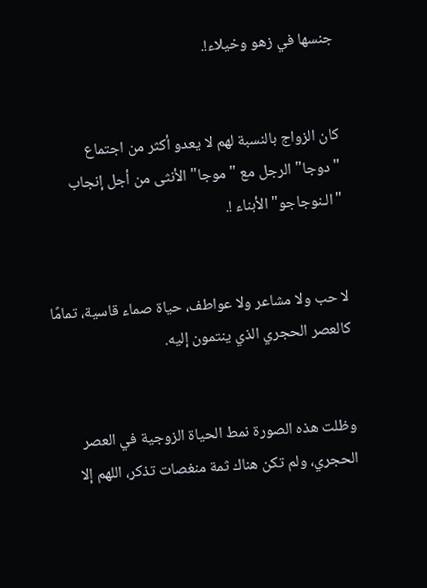جنسها في زهو وخيلاء!.


كان الزواج بالنسبة لهم لا يعدو أكثر من اجتماع "دوجا" الرجل مع "موجا" الأنثى من أجل إنجاب "الـنوجاجو" الأبناء !.


لا حب ولا مشاعر ولا عواطف، حياة صماء قاسية، تمامًا كالعصر الحجري الذي ينتمون إليه.


وظلت هذه الصورة نمط الحياة الزوجية في العصر الحجري، ولم تكن هناك ثمة منغصات تذكر، اللهم إلا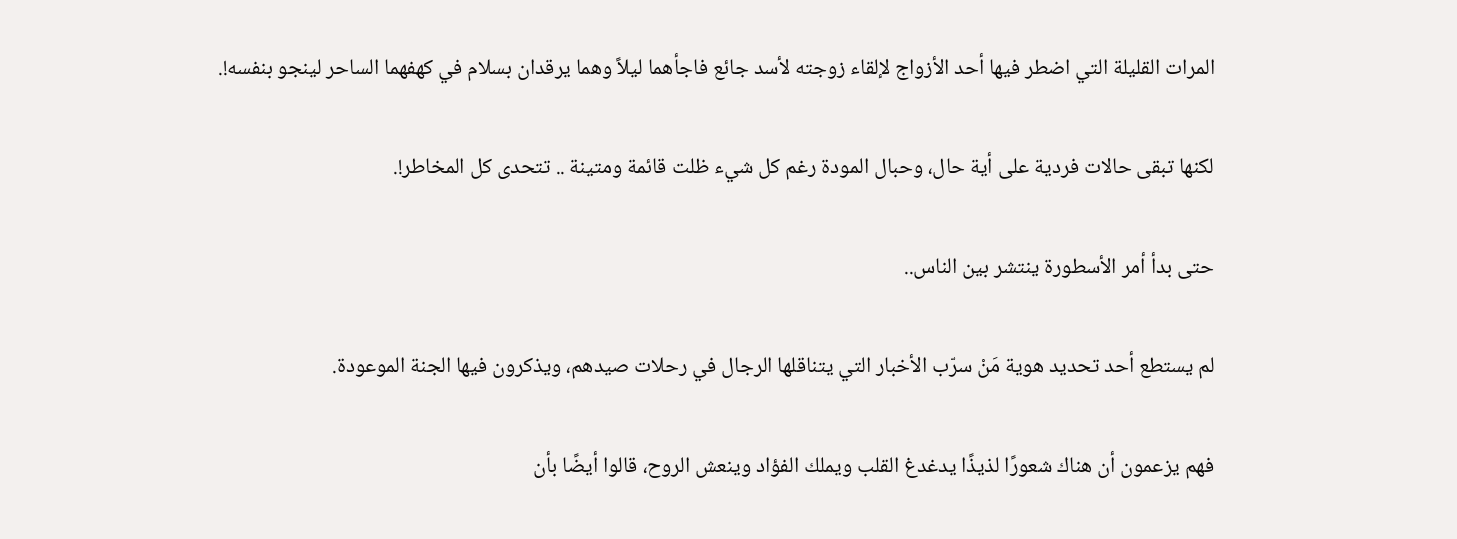المرات القليلة التي اضطر فيها أحد الأزواج لإلقاء زوجته لأسد جائع فاجأهما ليلاً وهما يرقدان بسلام في كهفهما الساحر لينجو بنفسه!.


لكنها تبقى حالات فردية على أية حال، وحبال المودة رغم كل شيء ظلت قائمة ومتينة .. تتحدى كل المخاطر!.


حتى بدأ أمر الأسطورة ينتشر بين الناس..


لم يستطع أحد تحديد هوية مَنْ سرّب الأخبار التي يتناقلها الرجال في رحلات صيدهم، ويذكرون فيها الجنة الموعودة.


فهم يزعمون أن هناك شعورًا لذيذًا يدغدغ القلب ويملك الفؤاد وينعش الروح، قالوا أيضًا بأن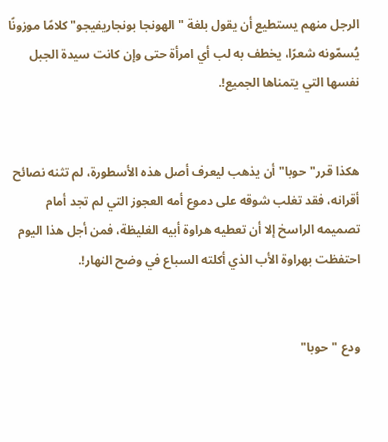الرجل منهم يستطيع أن يقول بلغة "الهونجا بونجاريفيجو" كلامًا موزونًا يُسمّونه شعرًا، يخطف به لب أي امرأة حتى وإن كانت سيدة الجبل نفسها التي يتمناها الجميع!.


هكذا قرر"حوبا" أن يذهب ليعرف أصل هذه الأسطورة، لم تثنه نصائح أقرانه، فقد تغلب شوقه على دموع أمه العجوز التي لم تجد أمام تصميمه الراسخ إلا أن تعطيه هراوة أبيه الغليظة، فمن أجل هذا اليوم احتفظت بهراوة الأب الذي أكلته السباع في وضح النهار!.


ودع "حوبا"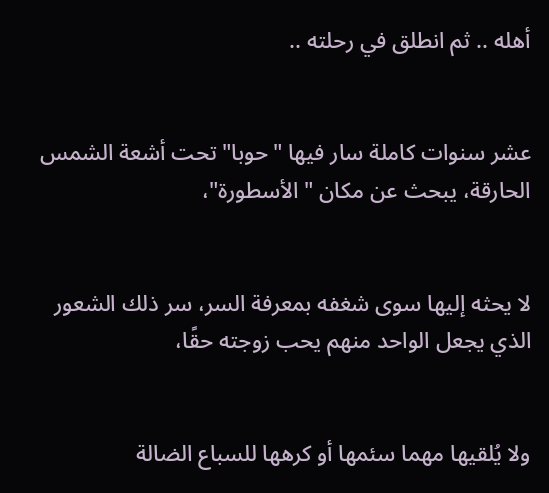أهله .. ثم انطلق في رحلته ..


عشر سنوات كاملة سار فيها "حوبا" تحت أشعة الشمس الحارقة، يبحث عن مكان " الأسطورة"،


لا يحثه إليها سوى شغفه بمعرفة السر، سر ذلك الشعور الذي يجعل الواحد منهم يحب زوجته حقًا،


ولا يُلقيها مهما سئمها أو كرهها للسباع الضالة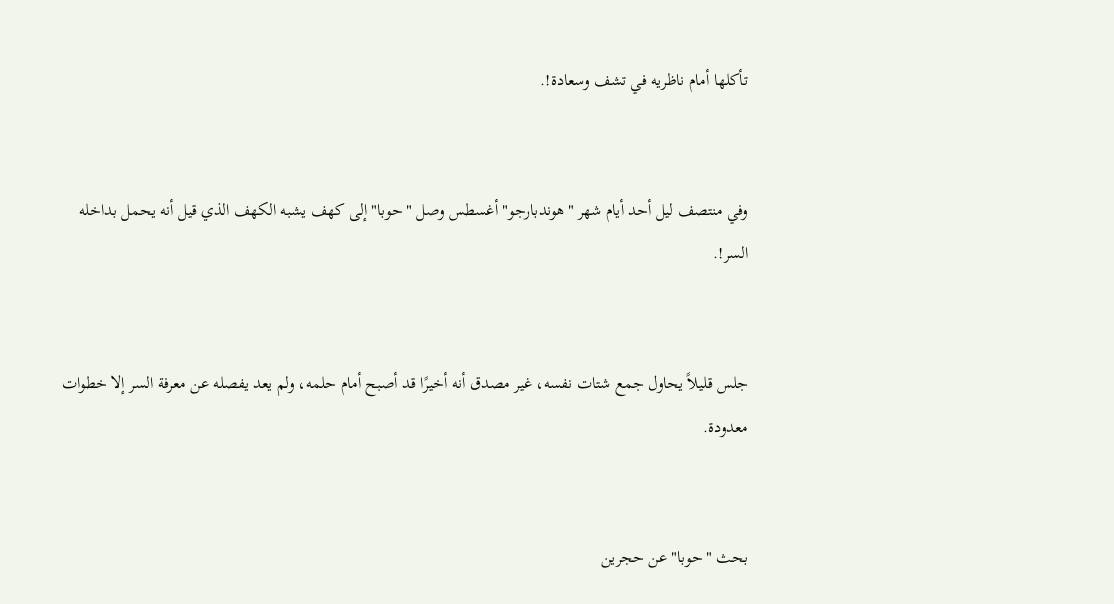تأكلها أمام ناظريه في تشف وسعادة!.


وفي منتصف ليل أحد أيام شهر "هوندبارجو" أغسطس وصل "حوبا" إلى كهف يشبه الكهف الذي قيل أنه يحمل بداخله السر!.


جلس قليلاً يحاول جمع شتات نفسه، غير مصدق أنه أخيرًا قد أصبح أمام حلمه، ولم يعد يفصله عن معرفة السر إلا خطوات معدودة.


بحث "حوبا" عن حجرين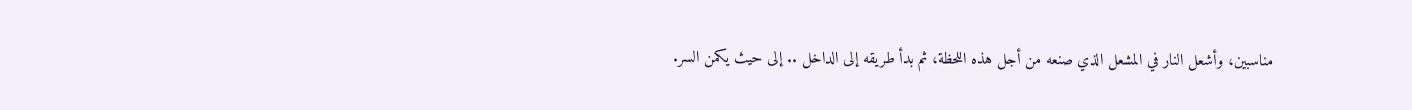مناسبين، وأشعل النار في المشعل الذي صنعه من أجل هذه اللحظة، ثم بدأ طريقه إلى الداخل .. إلى حيث يكمن السر.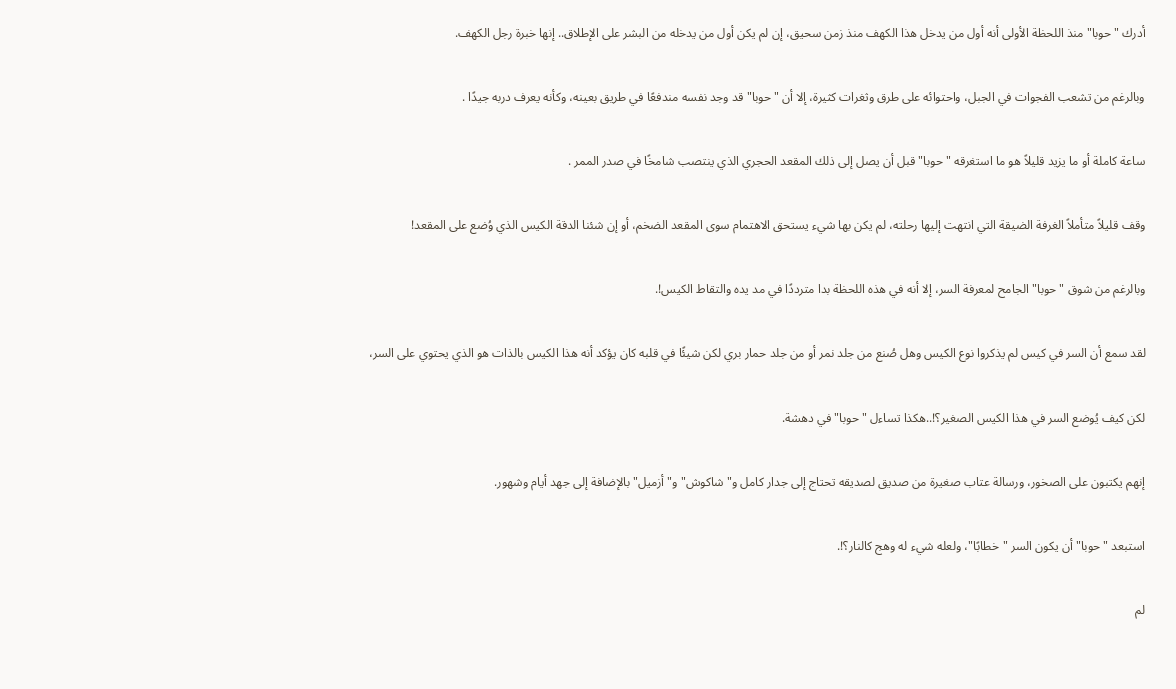أدرك "حوبا" منذ اللحظة الأولى أنه أول من يدخل هذا الكهف منذ زمن سحيق، إن لم يكن أول من يدخله من البشر على الإطلاق.. إنها خبرة رجل الكهف.


وبالرغم من تشعب الفجوات في الجبل، واحتوائه على طرق وثغرات كثيرة، إلا أن "حوبا" قد وجد نفسه مندفعًا في طريق بعينه، وكأنه يعرف دربه جيدًا .


ساعة كاملة أو ما يزيد قليلاً هو ما استغرقه "حوبا" قبل أن يصل إلى ذلك المقعد الحجري الذي ينتصب شامخًا في صدر الممر .


وقف قليلاً متأملاً الغرفة الضيقة التي انتهت إليها رحلته، لم يكن بها شيء يستحق الاهتمام سوى المقعد الضخم، أو إن شئنا الدقة الكيس الذي وُضع على المقعد!


وبالرغم من شوق "حوبا" الجامح لمعرفة السر، إلا أنه في هذه اللحظة بدا مترددًا في مد يده والتقاط الكيس!.


لقد سمع أن السر في كيس لم يذكروا نوع الكيس وهل صُنع من جلد نمر أو من جلد حمار بري لكن شيئًا في قلبه كان يؤكد أنه هذا الكيس بالذات هو الذي يحتوي على السر،


لكن كيف يُوضع السر في هذا الكيس الصغير؟!..هكذا تساءل "حوبا" في دهشة.


إنهم يكتبون على الصخور، ورسالة عتاب صغيرة من صديق لصديقه تحتاج إلى جدار كامل و"شاكوش" و"أزميل" بالإضافة إلى جهد أيام وشهور.


استبعد "حوبا" أن يكون السر "خطابًا"، ولعله شيء له وهج كالنار؟!.


لم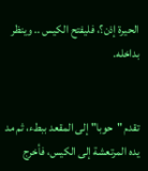الحيرة إذن؟، فليفتح الكيس .. وينظر بداخله.


تقدم "حوبا" إلى المقعد ببطء، ثم مد يده المرتعشة إلى الكيس، فأخرج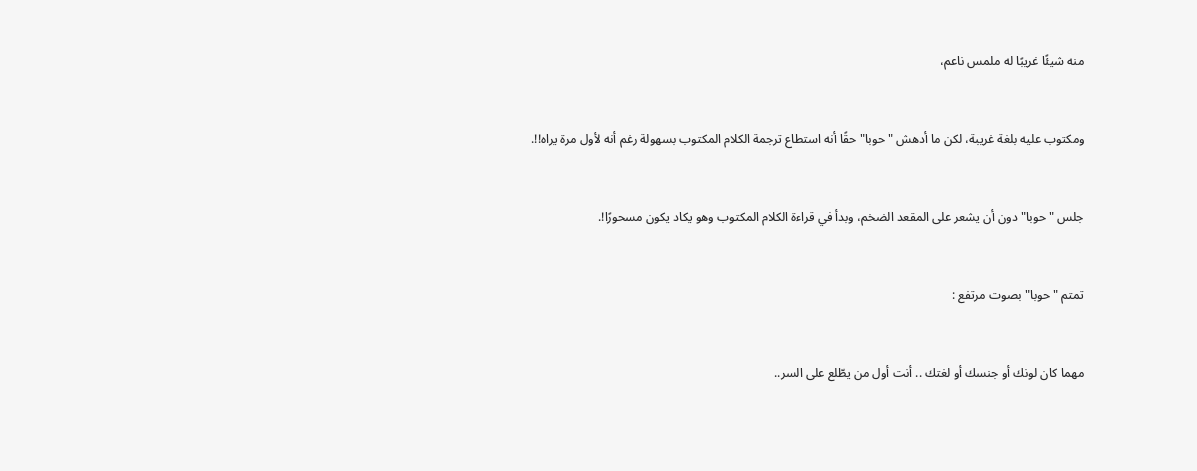منه شيئًا غريبًا له ملمس ناعم،


ومكتوب عليه بلغة غريبة، لكن ما أدهش "حوبا" حقًا أنه استطاع ترجمة الكلام المكتوب بسهولة رغم أنه لأول مرة يراه!!.


جلس "حوبا" دون أن يشعر على المقعد الضخم، وبدأ في قراءة الكلام المكتوب وهو يكاد يكون مسحورًا!.


تمتم "حوبا" بصوت مرتفع :


مهما كان لونك أو جنسك أو لغتك .. أنت أول من يطّلع على السر..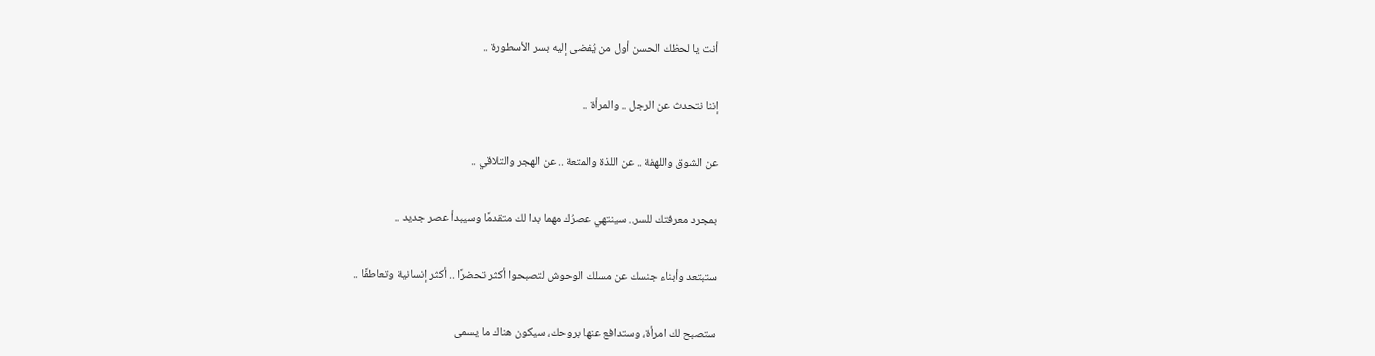أنت يا لحظك الحسن أول من يُفضى إليه بسر الأسطورة ..


إننا نتحدث عن الرجل .. والمرأة ..


عن الشوق واللهفة .. عن اللذة والمتعة .. عن الهجر والتلاقي ..


بمجرد معرفتك للسر.. سينتهي عصرُك مهما بدا لك متقدمًا وسيبدأ عصر جديد ..


ستبتعد وأبناء جنسك عن مسلك الوحوش لتصبحوا أكثر تحضرًا .. أكثر إنسانية وتعاطفًا ..


ستصبح لك امرأة، وستدافع عنها بروحك، سيكون هناك ما يسمى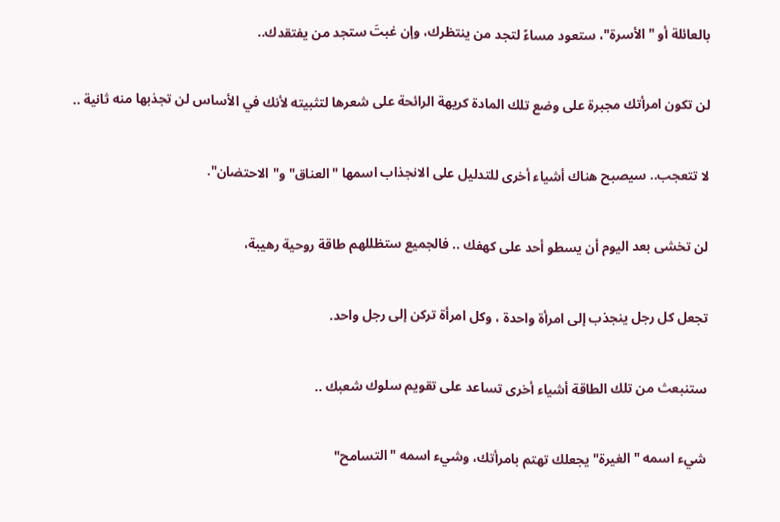بالعائلة أو "الأسرة"، ستعود مساءً لتجد من ينتظرك، وإن غبتَ ستجد من يفتقدك..


لن تكون امرأتك مجبرة على وضع تلك المادة كريهة الرائحة على شعرها لتثبيته لأنك في الأساس لن تجذبها منه ثانية ..


لا تتعجب.. سيصبح هناك أشياء أخرى للتدليل على الانجذاب اسمها "العناق" و"الاحتضان".


لن تخشى بعد اليوم أن يسطو أحد على كهفك .. فالجميع ستظللهم طاقة روحية رهيبة،


تجعل كل رجل ينجذب إلى امرأة واحدة ، وكل امرأة تركن إلى رجل واحد.


ستنبعث من تلك الطاقة أشياء أخرى تساعد على تقويم سلوك شعبك ..


شيء اسمه " الغيرة" يجعلك تهتم بامرأتك، وشيء اسمه "التسامح"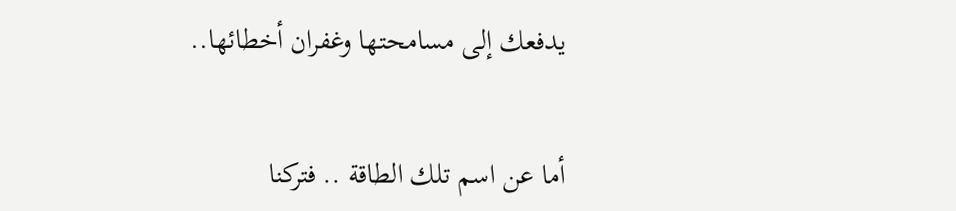يدفعك إلى مسامحتها وغفران أخطائها..


أما عن اسم تلك الطاقة .. فتركنا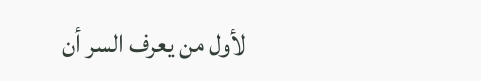لأول من يعرف السر أن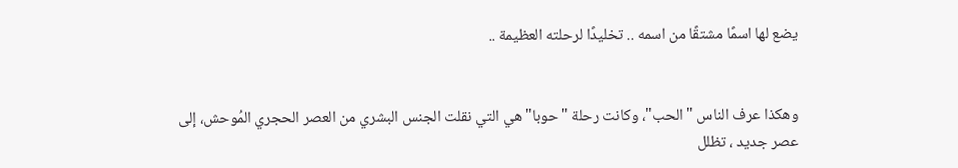يضع لها اسمًا مشتقًا من اسمه .. تخليدًا لرحلته العظيمة ..


وهكذا عرف الناس "الحب"، وكانت رحلة "حوبا"هي التي نقلت الجنس البشري من العصر الحجري المُوحش، إلى عصر جديد ، تظلل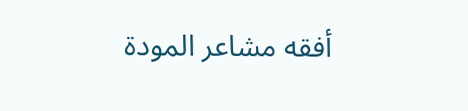أفقه مشاعر المودة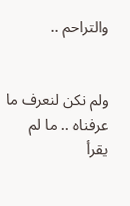والتراحم ..


ولم نكن لنعرف ما عرفناه .. ما لم يقرأ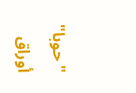"حوبا" أوراق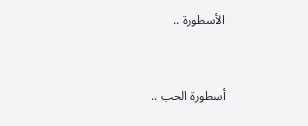الأسطورة ..


أسطورة الحب ..